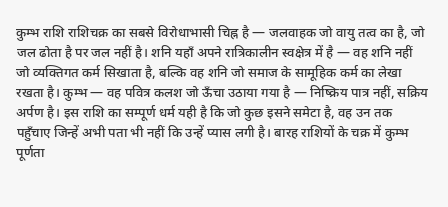कुम्भ राशि राशिचक्र का सबसे विरोधाभासी चिह्न है — जलवाहक जो वायु तत्व का है, जो जल ढोता है पर जल नहीं है। शनि यहाँ अपने रात्रिकालीन स्वक्षेत्र में है — वह शनि नहीं जो व्यक्तिगत कर्म सिखाता है, बल्कि वह शनि जो समाज के सामूहिक कर्म का लेखा रखता है। कुम्भ — वह पवित्र कलश जो ऊँचा उठाया गया है — निष्क्रिय पात्र नहीं, सक्रिय अर्पण है। इस राशि का सम्पूर्ण धर्म यही है कि जो कुछ इसने समेटा है, वह उन तक पहुँचाए जिन्हें अभी पता भी नहीं कि उन्हें प्यास लगी है। बारह राशियों के चक्र में कुम्भ पूर्णता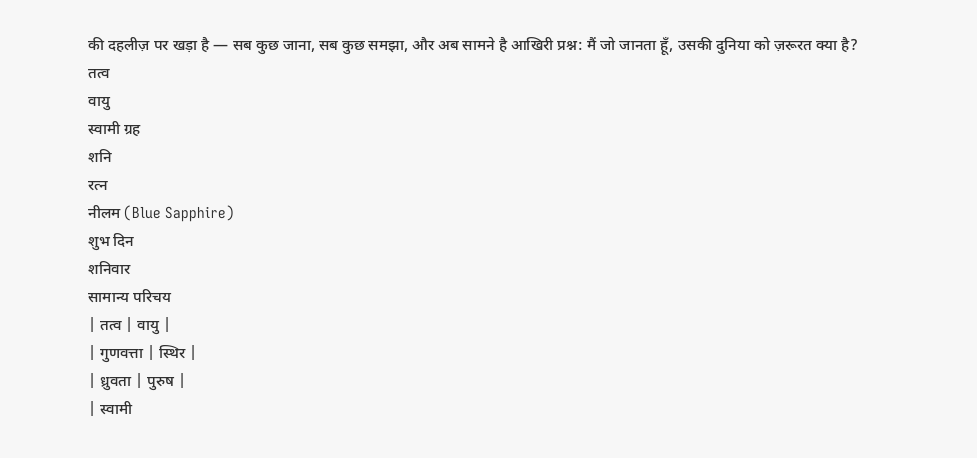की दहलीज़ पर खड़ा है — सब कुछ जाना, सब कुछ समझा, और अब सामने है आखिरी प्रश्न: मैं जो जानता हूँ, उसकी दुनिया को ज़रूरत क्या है?
तत्व
वायु
स्वामी ग्रह
शनि
रत्न
नीलम (Blue Sapphire)
शुभ दिन
शनिवार
सामान्य परिचय
| तत्व | वायु |
| गुणवत्ता | स्थिर |
| ध्रुवता | पुरुष |
| स्वामी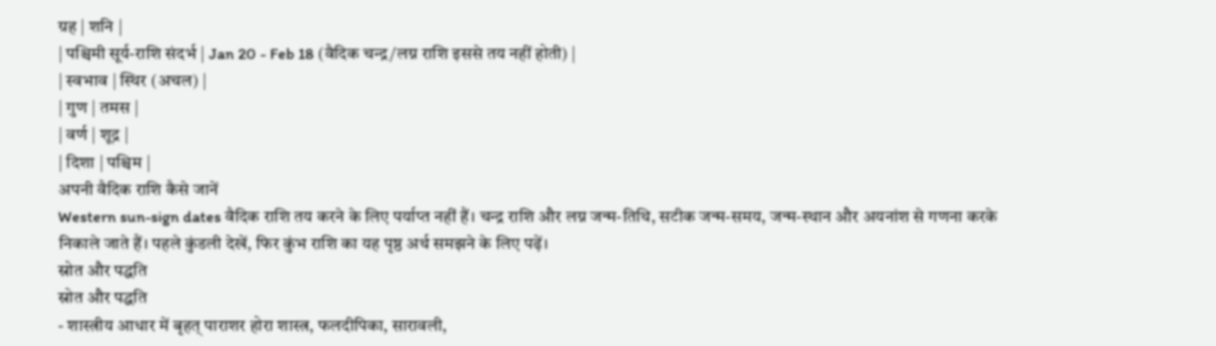ग्रह | शनि |
| पश्चिमी सूर्य-राशि संदर्भ | Jan 20 - Feb 18 (वैदिक चन्द्र/लग्न राशि इससे तय नहीं होती) |
| स्वभाव | स्थिर (अचल) |
| गुण | तमस |
| वर्ण | शूद्र |
| दिशा | पश्चिम |
अपनी वैदिक राशि कैसे जानें
Western sun-sign dates वैदिक राशि तय करने के लिए पर्याप्त नहीं हैं। चन्द्र राशि और लग्न जन्म-तिथि, सटीक जन्म-समय, जन्म-स्थान और अयनांश से गणना करके निकाले जाते हैं। पहले कुंडली देखें, फिर कुंभ राशि का यह पृष्ठ अर्थ समझने के लिए पढ़ें।
स्रोत और पद्धति
स्रोत और पद्धति
- शास्त्रीय आधार में बृहत् पाराशर होरा शास्त्र, फलदीपिका, सारावली,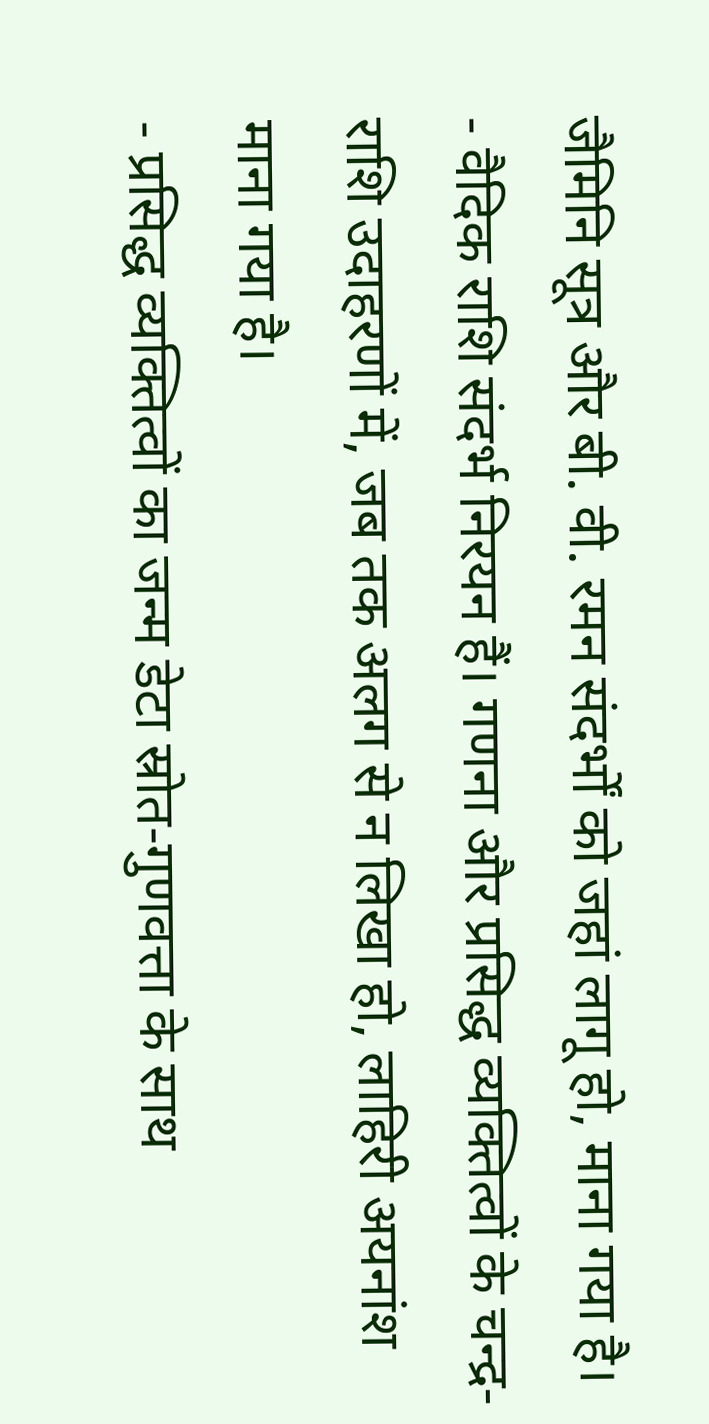जैमिनि सूत्र और बी. वी. रमन संदर्भों को जहां लागू हो, माना गया है।
- वैदिक राशि संदर्भ निरयन हैं। गणना और प्रसिद्ध व्यक्तित्वों के चन्द्र-राशि उदाहरणों में, जब तक अलग से न लिखा हो, लाहिरी अयनांश माना गया है।
- प्रसिद्ध व्यक्तित्वों का जन्म डेटा स्रोत-गुणवत्ता के साथ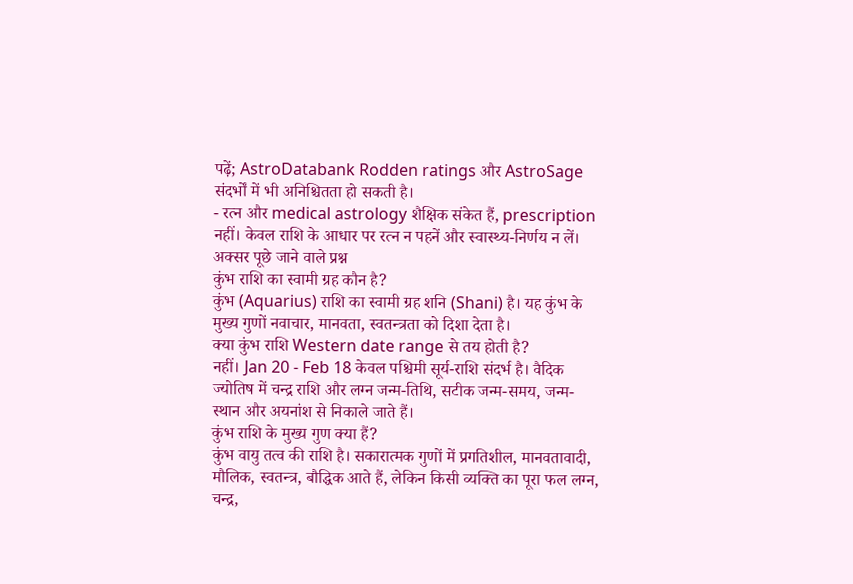पढ़ें; AstroDatabank Rodden ratings और AstroSage संदर्भों में भी अनिश्चितता हो सकती है।
- रत्न और medical astrology शैक्षिक संकेत हैं, prescription नहीं। केवल राशि के आधार पर रत्न न पहनें और स्वास्थ्य-निर्णय न लें।
अक्सर पूछे जाने वाले प्रश्न
कुंभ राशि का स्वामी ग्रह कौन है?
कुंभ (Aquarius) राशि का स्वामी ग्रह शनि (Shani) है। यह कुंभ के मुख्य गुणों नवाचार, मानवता, स्वतन्त्रता को दिशा देता है।
क्या कुंभ राशि Western date range से तय होती है?
नहीं। Jan 20 - Feb 18 केवल पश्चिमी सूर्य-राशि संदर्भ है। वैदिक ज्योतिष में चन्द्र राशि और लग्न जन्म-तिथि, सटीक जन्म-समय, जन्म-स्थान और अयनांश से निकाले जाते हैं।
कुंभ राशि के मुख्य गुण क्या हैं?
कुंभ वायु तत्व की राशि है। सकारात्मक गुणों में प्रगतिशील, मानवतावादी, मौलिक, स्वतन्त्र, बौद्धिक आते हैं, लेकिन किसी व्यक्ति का पूरा फल लग्न, चन्द्र,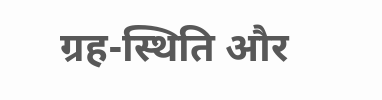ग्रह-स्थिति और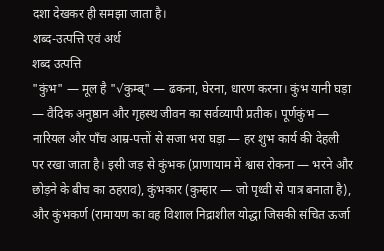दशा देखकर ही समझा जाता है।
शब्द-उत्पत्ति एवं अर्थ
शब्द उत्पत्ति
"कुंभ" — मूल है "√कुम्ब्" — ढकना, घेरना, धारण करना। कुंभ यानी घड़ा — वैदिक अनुष्ठान और गृहस्थ जीवन का सर्वव्यापी प्रतीक। पूर्णकुंभ — नारियल और पाँच आम्र-पत्तों से सजा भरा घड़ा — हर शुभ कार्य की देहली पर रखा जाता है। इसी जड़ से कुंभक (प्राणायाम में श्वास रोकना — भरने और छोड़ने के बीच का ठहराव), कुंभकार (कुम्हार — जो पृथ्वी से पात्र बनाता है), और कुंभकर्ण (रामायण का वह विशाल निद्राशील योद्धा जिसकी संचित ऊर्जा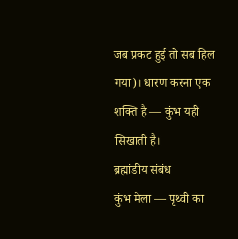जब प्रकट हुई तो सब हिल गया)। धारण करना एक शक्ति है — कुंभ यही सिखाती है।
ब्रह्मांडीय संबंध
कुंभ मेला — पृथ्वी का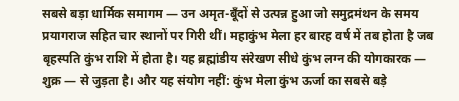सबसे बड़ा धार्मिक समागम — उन अमृत-बूँदों से उत्पन्न हुआ जो समुद्रमंथन के समय प्रयागराज सहित चार स्थानों पर गिरी थीं। महाकुंभ मेला हर बारह वर्ष में तब होता है जब बृहस्पति कुंभ राशि में होता है। यह ब्रह्मांडीय संरेखण सीधे कुंभ लग्न की योगकारक — शुक्र — से जुड़ता है। और यह संयोग नहीं: कुंभ मेला कुंभ ऊर्जा का सबसे बड़े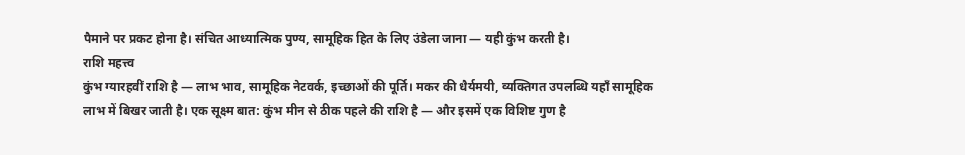पैमाने पर प्रकट होना है। संचित आध्यात्मिक पुण्य, सामूहिक हित के लिए उंडेला जाना — यही कुंभ करती है।
राशि महत्त्व
कुंभ ग्यारहवीं राशि है — लाभ भाव, सामूहिक नेटवर्क, इच्छाओं की पूर्ति। मकर की धैर्यमयी, व्यक्तिगत उपलब्धि यहाँ सामूहिक लाभ में बिखर जाती है। एक सूक्ष्म बात: कुंभ मीन से ठीक पहले की राशि है — और इसमें एक विशिष्ट गुण है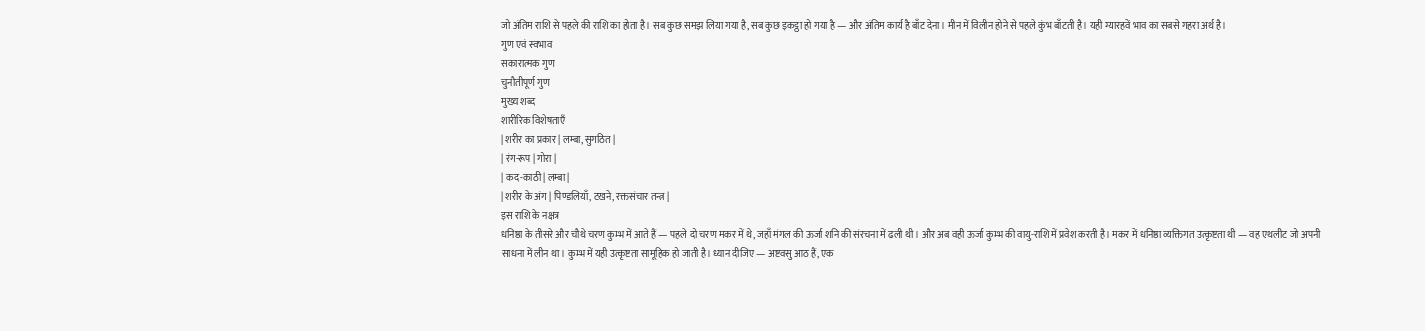जो अंतिम राशि से पहले की राशि का होता है। सब कुछ समझ लिया गया है, सब कुछ इकट्ठा हो गया है — और अंतिम कार्य है बाँट देना। मीन में विलीन होने से पहले कुंभ बाँटती है। यही ग्यारहवें भाव का सबसे गहरा अर्थ है।
गुण एवं स्वभाव
सकारात्मक गुण
चुनौतीपूर्ण गुण
मुख्य शब्द
शारीरिक विशेषताएँ
| शरीर का प्रकार | लम्बा, सुगठित |
| रंग-रूप | गोरा |
| कद-काठी | लम्बा |
| शरीर के अंग | पिण्डलियाँ, टखने, रक्तसंचार तन्त्र |
इस राशि के नक्षत्र
धनिष्ठा के तीसरे और चौथे चरण कुम्भ में आते हैं — पहले दो चरण मकर में थे, जहाँ मंगल की ऊर्जा शनि की संरचना में ढली थी। और अब वही ऊर्जा कुम्भ की वायु-राशि में प्रवेश करती है। मकर में धनिष्ठा व्यक्तिगत उत्कृष्टता थी — वह एथलीट जो अपनी साधना में लीन था। कुम्भ में यही उत्कृष्टता सामूहिक हो जाती है। ध्यान दीजिए — अष्टवसु आठ हैं, एक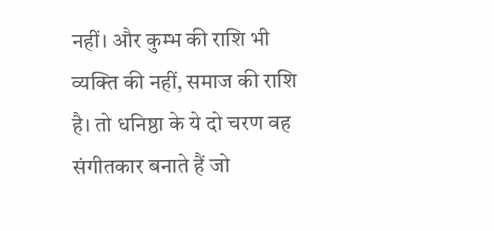नहीं। और कुम्भ की राशि भी व्यक्ति की नहीं, समाज की राशि है। तो धनिष्ठा के ये दो चरण वह संगीतकार बनाते हैं जो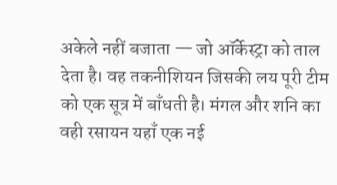अकेले नहीं बजाता — जो ऑर्केस्ट्रा को ताल देता है। वह तकनीशियन जिसकी लय पूरी टीम को एक सूत्र में बाँधती है। मंगल और शनि का वही रसायन यहाँ एक नई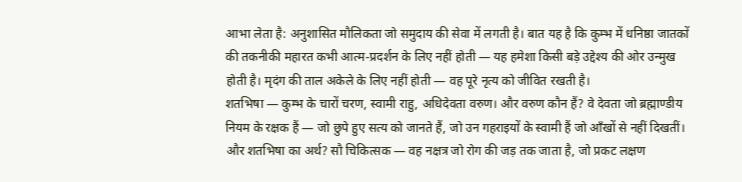आभा लेता है: अनुशासित मौलिकता जो समुदाय की सेवा में लगती है। बात यह है कि कुम्भ में धनिष्ठा जातकों की तकनीकी महारत कभी आत्म-प्रदर्शन के लिए नहीं होती — यह हमेशा किसी बड़े उद्देश्य की ओर उन्मुख होती है। मृदंग की ताल अकेले के लिए नहीं होती — वह पूरे नृत्य को जीवित रखती है।
शतभिषा — कुम्भ के चारों चरण, स्वामी राहु, अधिदेवता वरुण। और वरुण कौन हैं? वे देवता जो ब्रह्माण्डीय नियम के रक्षक हैं — जो छुपे हुए सत्य को जानते हैं, जो उन गहराइयों के स्वामी हैं जो आँखों से नहीं दिखतीं। और शतभिषा का अर्थ? सौ चिकित्सक — वह नक्षत्र जो रोग की जड़ तक जाता है, जो प्रकट लक्षण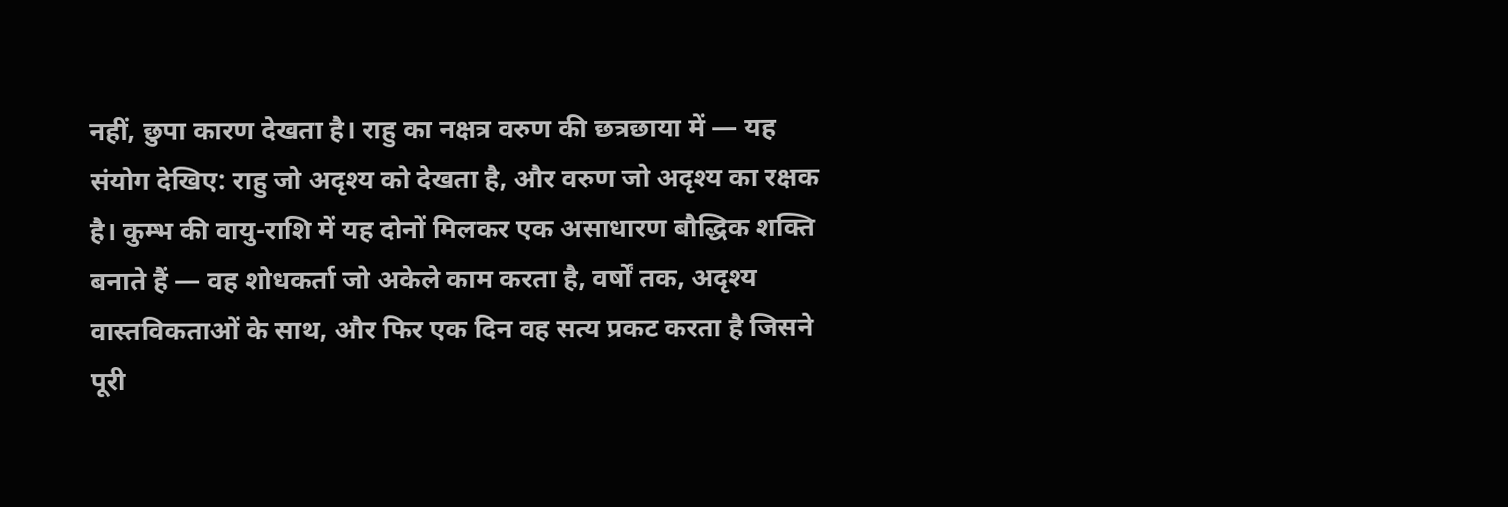नहीं, छुपा कारण देखता है। राहु का नक्षत्र वरुण की छत्रछाया में — यह संयोग देखिए: राहु जो अदृश्य को देखता है, और वरुण जो अदृश्य का रक्षक है। कुम्भ की वायु-राशि में यह दोनों मिलकर एक असाधारण बौद्धिक शक्ति बनाते हैं — वह शोधकर्ता जो अकेले काम करता है, वर्षों तक, अदृश्य वास्तविकताओं के साथ, और फिर एक दिन वह सत्य प्रकट करता है जिसने पूरी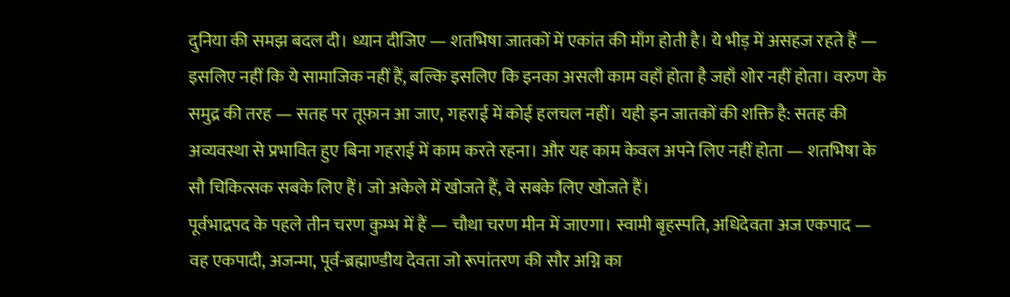दुनिया की समझ बदल दी। ध्यान दीजिए — शतभिषा जातकों में एकांत की माँग होती है। ये भीड़ में असहज रहते हैं — इसलिए नहीं कि ये सामाजिक नहीं हैं, बल्कि इसलिए कि इनका असली काम वहाँ होता है जहाँ शोर नहीं होता। वरुण के समुद्र की तरह — सतह पर तूफ़ान आ जाए, गहराई में कोई हलचल नहीं। यही इन जातकों की शक्ति है: सतह की अव्यवस्था से प्रभावित हुए बिना गहराई में काम करते रहना। और यह काम केवल अपने लिए नहीं होता — शतभिषा के सौ चिकित्सक सबके लिए हैं। जो अकेले में खोजते हैं, वे सबके लिए खोजते हैं।
पूर्वभाद्रपद के पहले तीन चरण कुम्भ में हैं — चौथा चरण मीन में जाएगा। स्वामी बृहस्पति, अधिदेवता अज एकपाद — वह एकपादी, अजन्मा, पूर्व-ब्रह्माण्डीय देवता जो रूपांतरण की सौर अग्नि का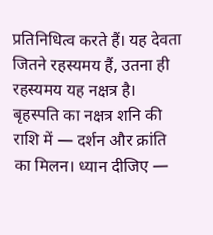प्रतिनिधित्व करते हैं। यह देवता जितने रहस्यमय हैं, उतना ही रहस्यमय यह नक्षत्र है। बृहस्पति का नक्षत्र शनि की राशि में — दर्शन और क्रांति का मिलन। ध्यान दीजिए —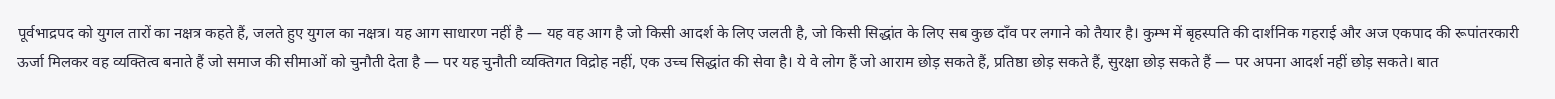पूर्वभाद्रपद को युगल तारों का नक्षत्र कहते हैं, जलते हुए युगल का नक्षत्र। यह आग साधारण नहीं है — यह वह आग है जो किसी आदर्श के लिए जलती है, जो किसी सिद्धांत के लिए सब कुछ दाँव पर लगाने को तैयार है। कुम्भ में बृहस्पति की दार्शनिक गहराई और अज एकपाद की रूपांतरकारी ऊर्जा मिलकर वह व्यक्तित्व बनाते हैं जो समाज की सीमाओं को चुनौती देता है — पर यह चुनौती व्यक्तिगत विद्रोह नहीं, एक उच्च सिद्धांत की सेवा है। ये वे लोग हैं जो आराम छोड़ सकते हैं, प्रतिष्ठा छोड़ सकते हैं, सुरक्षा छोड़ सकते हैं — पर अपना आदर्श नहीं छोड़ सकते। बात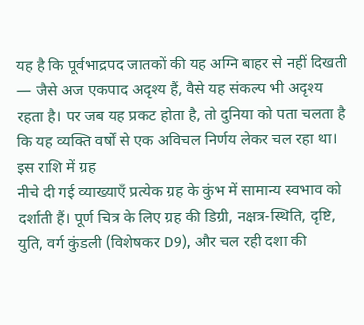यह है कि पूर्वभाद्रपद जातकों की यह अग्नि बाहर से नहीं दिखती — जैसे अज एकपाद अदृश्य हैं, वैसे यह संकल्प भी अदृश्य रहता है। पर जब यह प्रकट होता है, तो दुनिया को पता चलता है कि यह व्यक्ति वर्षों से एक अविचल निर्णय लेकर चल रहा था।
इस राशि में ग्रह
नीचे दी गई व्याख्याएँ प्रत्येक ग्रह के कुंभ में सामान्य स्वभाव को दर्शाती हैं। पूर्ण चित्र के लिए ग्रह की डिग्री, नक्षत्र-स्थिति, दृष्टि, युति, वर्ग कुंडली (विशेषकर D9), और चल रही दशा की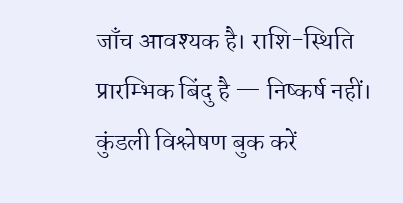जाँच आवश्यक है। राशि-स्थिति प्रारम्भिक बिंदु है — निष्कर्ष नहीं।
कुंडली विश्लेषण बुक करें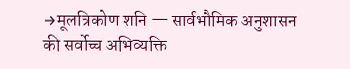→मूलत्रिकोण शनि — सार्वभौमिक अनुशासन की सर्वोच्च अभिव्यक्ति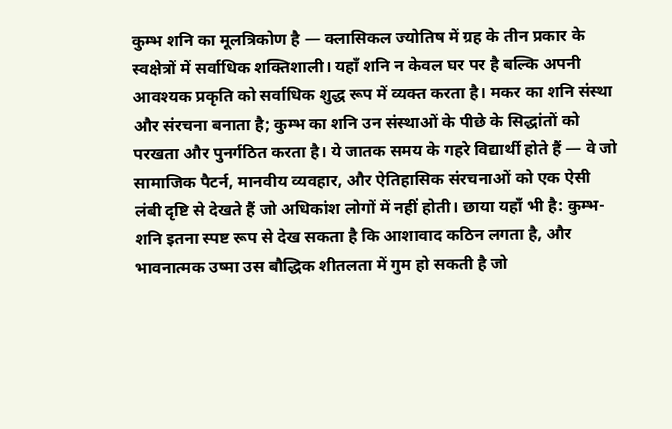कुम्भ शनि का मूलत्रिकोण है — क्लासिकल ज्योतिष में ग्रह के तीन प्रकार के स्वक्षेत्रों में सर्वाधिक शक्तिशाली। यहाँ शनि न केवल घर पर है बल्कि अपनी आवश्यक प्रकृति को सर्वाधिक शुद्ध रूप में व्यक्त करता है। मकर का शनि संस्था और संरचना बनाता है; कुम्भ का शनि उन संस्थाओं के पीछे के सिद्धांतों को परखता और पुनर्गठित करता है। ये जातक समय के गहरे विद्यार्थी होते हैं — वे जो सामाजिक पैटर्न, मानवीय व्यवहार, और ऐतिहासिक संरचनाओं को एक ऐसी लंबी दृष्टि से देखते हैं जो अधिकांश लोगों में नहीं होती। छाया यहाँ भी है: कुम्भ-शनि इतना स्पष्ट रूप से देख सकता है कि आशावाद कठिन लगता है, और भावनात्मक उष्मा उस बौद्धिक शीतलता में गुम हो सकती है जो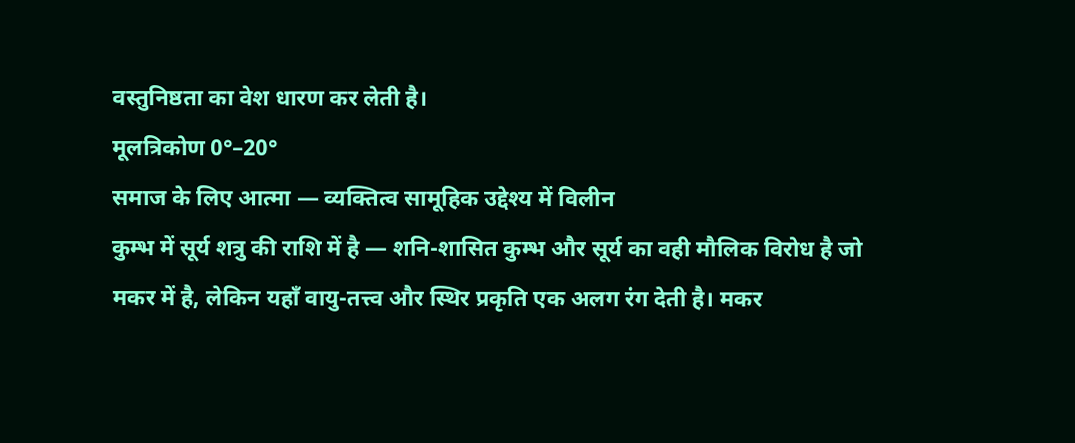वस्तुनिष्ठता का वेश धारण कर लेती है।
मूलत्रिकोण 0°–20°
समाज के लिए आत्मा — व्यक्तित्व सामूहिक उद्देश्य में विलीन
कुम्भ में सूर्य शत्रु की राशि में है — शनि-शासित कुम्भ और सूर्य का वही मौलिक विरोध है जो मकर में है, लेकिन यहाँ वायु-तत्त्व और स्थिर प्रकृति एक अलग रंग देती है। मकर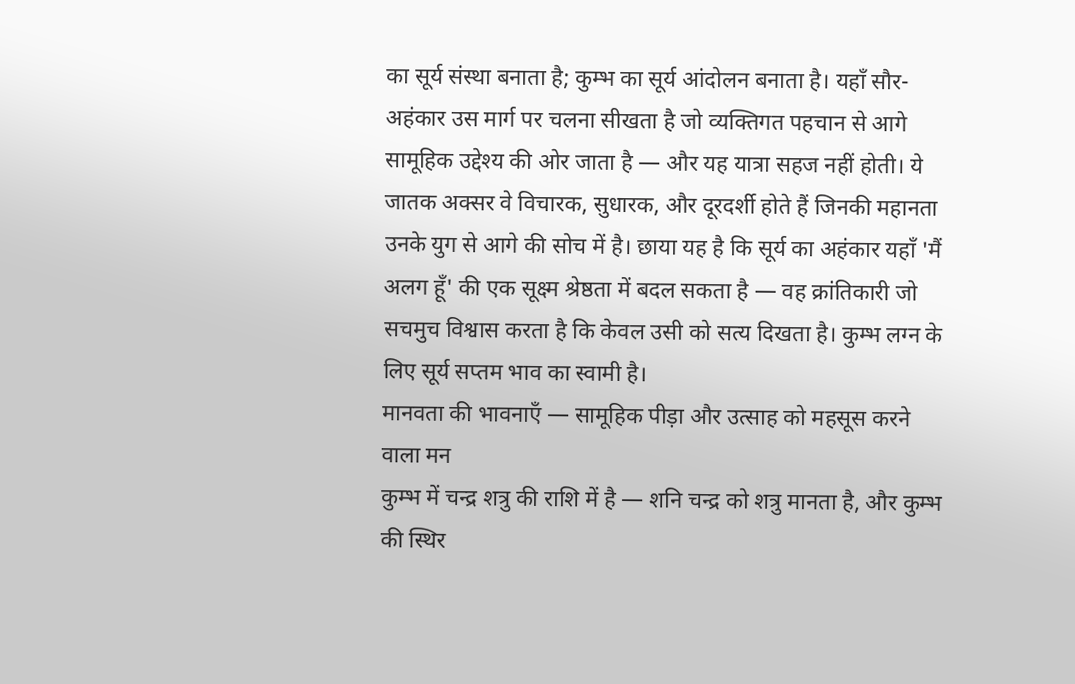का सूर्य संस्था बनाता है; कुम्भ का सूर्य आंदोलन बनाता है। यहाँ सौर-अहंकार उस मार्ग पर चलना सीखता है जो व्यक्तिगत पहचान से आगे सामूहिक उद्देश्य की ओर जाता है — और यह यात्रा सहज नहीं होती। ये जातक अक्सर वे विचारक, सुधारक, और दूरदर्शी होते हैं जिनकी महानता उनके युग से आगे की सोच में है। छाया यह है कि सूर्य का अहंकार यहाँ 'मैं अलग हूँ' की एक सूक्ष्म श्रेष्ठता में बदल सकता है — वह क्रांतिकारी जो सचमुच विश्वास करता है कि केवल उसी को सत्य दिखता है। कुम्भ लग्न के लिए सूर्य सप्तम भाव का स्वामी है।
मानवता की भावनाएँ — सामूहिक पीड़ा और उत्साह को महसूस करने वाला मन
कुम्भ में चन्द्र शत्रु की राशि में है — शनि चन्द्र को शत्रु मानता है, और कुम्भ की स्थिर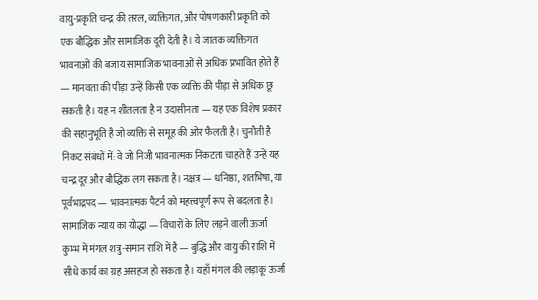वायु-प्रकृति चन्द्र की तरल, व्यक्तिगत, और पोषणकारी प्रकृति को एक बौद्धिक और सामाजिक दूरी देती है। ये जातक व्यक्तिगत भावनाओं की बजाय सामाजिक भावनाओं से अधिक प्रभावित होते हैं — मानवता की पीड़ा उन्हें किसी एक व्यक्ति की पीड़ा से अधिक छू सकती है। यह न शीतलता है न उदासीनता — यह एक विशेष प्रकार की सहानुभूति है जो व्यक्ति से समूह की ओर फैलती है। चुनौती है निकट संबंधों में: वे जो निजी भावनात्मक निकटता चाहते हैं उन्हें यह चन्द्र दूर और बौद्धिक लग सकता है। नक्षत्र — धनिष्ठा, शतभिषा, या पूर्वभाद्रपद — भावनात्मक पैटर्न को महत्त्वपूर्ण रूप से बदलता है।
सामाजिक न्याय का योद्धा — विचारों के लिए लड़ने वाली ऊर्जा
कुम्भ में मंगल शत्रु-समान राशि में है — बुद्धि और वायु की राशि में सीधे कार्य का ग्रह असहज हो सकता है। यहाँ मंगल की लड़ाकू ऊर्जा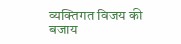व्यक्तिगत विजय की बजाय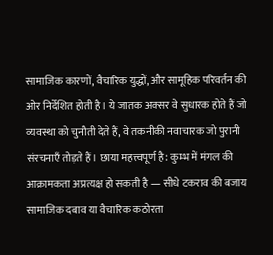सामाजिक कारणों, वैचारिक युद्धों, और सामूहिक परिवर्तन की ओर निर्देशित होती है। ये जातक अक्सर वे सुधारक होते हैं जो व्यवस्था को चुनौती देते हैं, वे तकनीकी नवाचारक जो पुरानी संरचनाएँ तोड़ते हैं। छाया महत्त्वपूर्ण है: कुम्भ में मंगल की आक्रामकता अप्रत्यक्ष हो सकती है — सीधे टकराव की बजाय सामाजिक दबाव या वैचारिक कठोरता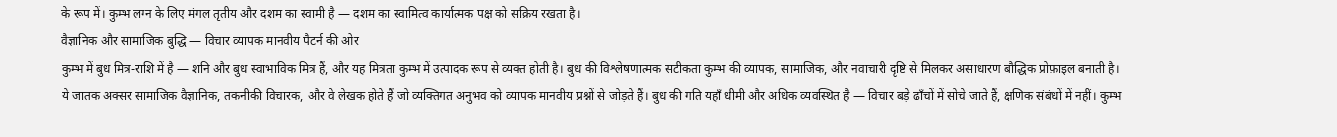के रूप में। कुम्भ लग्न के लिए मंगल तृतीय और दशम का स्वामी है — दशम का स्वामित्व कार्यात्मक पक्ष को सक्रिय रखता है।
वैज्ञानिक और सामाजिक बुद्धि — विचार व्यापक मानवीय पैटर्न की ओर
कुम्भ में बुध मित्र-राशि में है — शनि और बुध स्वाभाविक मित्र हैं, और यह मित्रता कुम्भ में उत्पादक रूप से व्यक्त होती है। बुध की विश्लेषणात्मक सटीकता कुम्भ की व्यापक, सामाजिक, और नवाचारी दृष्टि से मिलकर असाधारण बौद्धिक प्रोफ़ाइल बनाती है। ये जातक अक्सर सामाजिक वैज्ञानिक, तकनीकी विचारक, और वे लेखक होते हैं जो व्यक्तिगत अनुभव को व्यापक मानवीय प्रश्नों से जोड़ते हैं। बुध की गति यहाँ धीमी और अधिक व्यवस्थित है — विचार बड़े ढाँचों में सोचे जाते हैं, क्षणिक संबंधों में नहीं। कुम्भ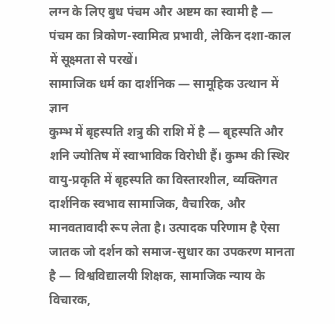लग्न के लिए बुध पंचम और अष्टम का स्वामी है — पंचम का त्रिकोण-स्वामित्व प्रभावी, लेकिन दशा-काल में सूक्ष्मता से परखें।
सामाजिक धर्म का दार्शनिक — सामूहिक उत्थान में ज्ञान
कुम्भ में बृहस्पति शत्रु की राशि में है — बृहस्पति और शनि ज्योतिष में स्वाभाविक विरोधी हैं। कुम्भ की स्थिर वायु-प्रकृति में बृहस्पति का विस्तारशील, व्यक्तिगत दार्शनिक स्वभाव सामाजिक, वैचारिक, और मानवतावादी रूप लेता है। उत्पादक परिणाम है ऐसा जातक जो दर्शन को समाज-सुधार का उपकरण मानता है — विश्वविद्यालयी शिक्षक, सामाजिक न्याय के विचारक,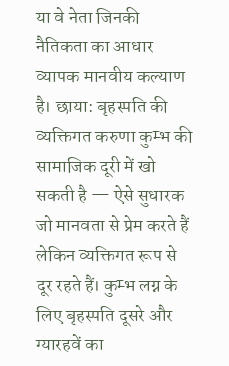या वे नेता जिनकी नैतिकता का आधार व्यापक मानवीय कल्याण है। छाया: बृहस्पति की व्यक्तिगत करुणा कुम्भ की सामाजिक दूरी में खो सकती है — ऐसे सुधारक जो मानवता से प्रेम करते हैं लेकिन व्यक्तिगत रूप से दूर रहते हैं। कुम्भ लग्न के लिए बृहस्पति दूसरे और ग्यारहवें का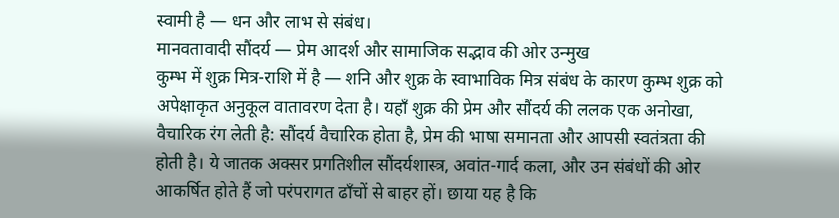स्वामी है — धन और लाभ से संबंध।
मानवतावादी सौंदर्य — प्रेम आदर्श और सामाजिक सद्भाव की ओर उन्मुख
कुम्भ में शुक्र मित्र-राशि में है — शनि और शुक्र के स्वाभाविक मित्र संबंध के कारण कुम्भ शुक्र को अपेक्षाकृत अनुकूल वातावरण देता है। यहाँ शुक्र की प्रेम और सौंदर्य की ललक एक अनोखा, वैचारिक रंग लेती है: सौंदर्य वैचारिक होता है, प्रेम की भाषा समानता और आपसी स्वतंत्रता की होती है। ये जातक अक्सर प्रगतिशील सौंदर्यशास्त्र, अवांत-गार्द कला, और उन संबंधों की ओर आकर्षित होते हैं जो परंपरागत ढाँचों से बाहर हों। छाया यह है कि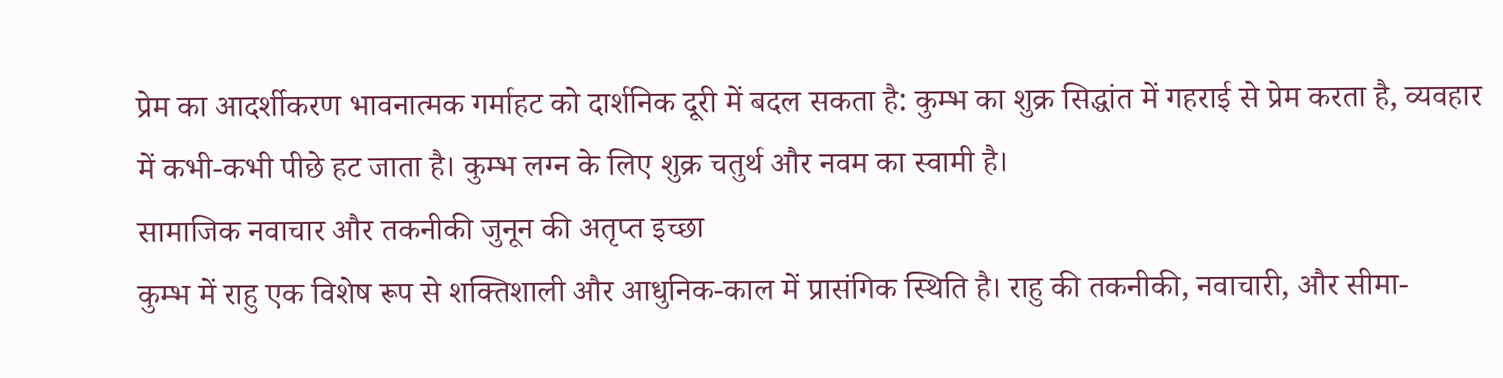प्रेम का आदर्शीकरण भावनात्मक गर्माहट को दार्शनिक दूरी में बदल सकता है: कुम्भ का शुक्र सिद्धांत में गहराई से प्रेम करता है, व्यवहार में कभी-कभी पीछे हट जाता है। कुम्भ लग्न के लिए शुक्र चतुर्थ और नवम का स्वामी है।
सामाजिक नवाचार और तकनीकी जुनून की अतृप्त इच्छा
कुम्भ में राहु एक विशेष रूप से शक्तिशाली और आधुनिक-काल में प्रासंगिक स्थिति है। राहु की तकनीकी, नवाचारी, और सीमा-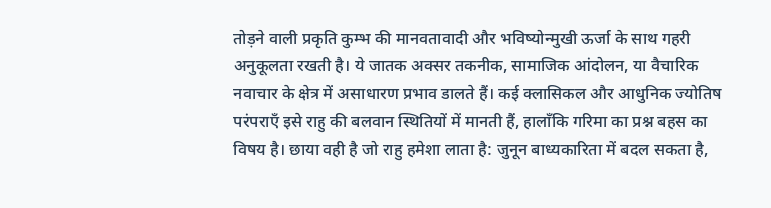तोड़ने वाली प्रकृति कुम्भ की मानवतावादी और भविष्योन्मुखी ऊर्जा के साथ गहरी अनुकूलता रखती है। ये जातक अक्सर तकनीक, सामाजिक आंदोलन, या वैचारिक नवाचार के क्षेत्र में असाधारण प्रभाव डालते हैं। कई क्लासिकल और आधुनिक ज्योतिष परंपराएँ इसे राहु की बलवान स्थितियों में मानती हैं, हालाँकि गरिमा का प्रश्न बहस का विषय है। छाया वही है जो राहु हमेशा लाता है: जुनून बाध्यकारिता में बदल सकता है,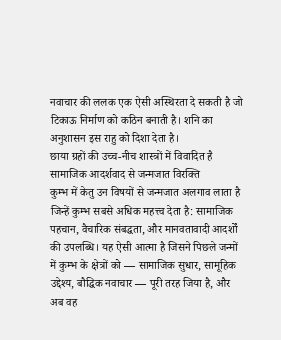नवाचार की ललक एक ऐसी अस्थिरता दे सकती है जो टिकाऊ निर्माण को कठिन बनाती है। शनि का अनुशासन इस राहु को दिशा देता है।
छाया ग्रहों की उच्च-नीच शास्त्रों में विवादित है
सामाजिक आदर्शवाद से जन्मजात विरक्ति
कुम्भ में केतु उन विषयों से जन्मजात अलगाव लाता है जिन्हें कुम्भ सबसे अधिक महत्त्व देता है: सामाजिक पहचान, वैचारिक संबद्धता, और मानवतावादी आदर्शों की उपलब्धि। यह ऐसी आत्मा है जिसने पिछले जन्मों में कुम्भ के क्षेत्रों को — सामाजिक सुधार, सामूहिक उद्देश्य, बौद्धिक नवाचार — पूरी तरह जिया है, और अब वह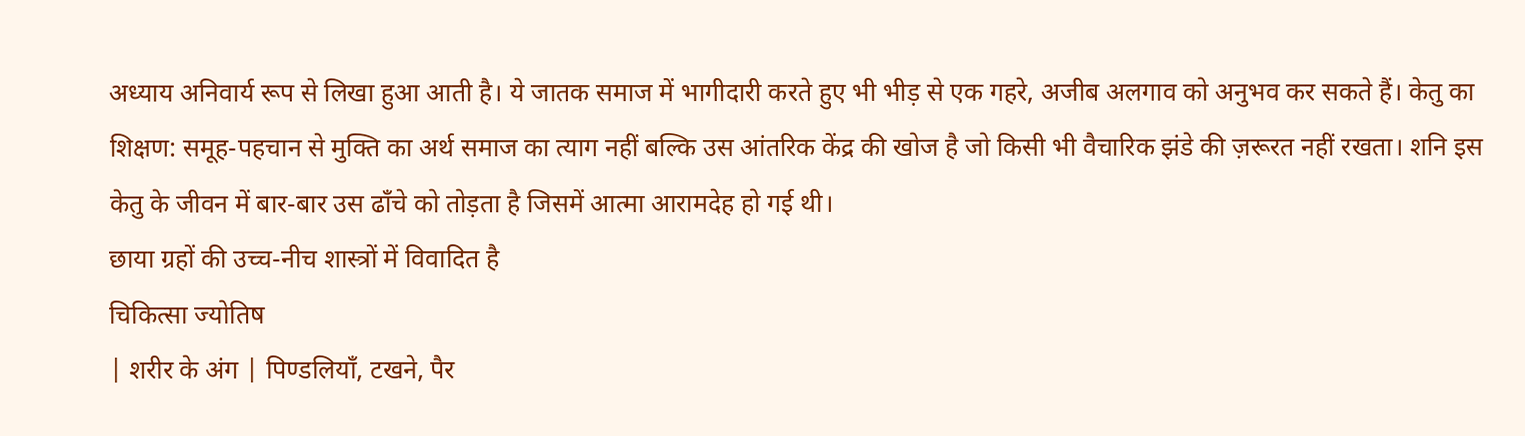अध्याय अनिवार्य रूप से लिखा हुआ आती है। ये जातक समाज में भागीदारी करते हुए भी भीड़ से एक गहरे, अजीब अलगाव को अनुभव कर सकते हैं। केतु का शिक्षण: समूह-पहचान से मुक्ति का अर्थ समाज का त्याग नहीं बल्कि उस आंतरिक केंद्र की खोज है जो किसी भी वैचारिक झंडे की ज़रूरत नहीं रखता। शनि इस केतु के जीवन में बार-बार उस ढाँचे को तोड़ता है जिसमें आत्मा आरामदेह हो गई थी।
छाया ग्रहों की उच्च-नीच शास्त्रों में विवादित है
चिकित्सा ज्योतिष
| शरीर के अंग | पिण्डलियाँ, टखने, पैर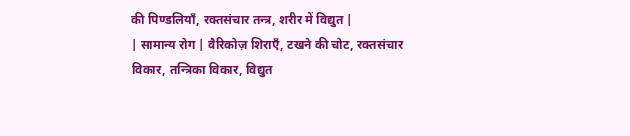की पिण्डलियाँ, रक्तसंचार तन्त्र, शरीर में विद्युत |
| सामान्य रोग | वैरिकोज़ शिराएँ, टखने की चोट, रक्तसंचार विकार, तन्त्रिका विकार, विद्युत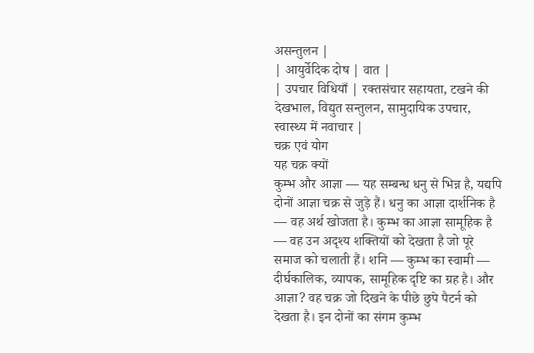असन्तुलन |
| आयुर्वेदिक दोष | वात |
| उपचार विधियाँ | रक्तसंचार सहायता, टखने की देखभाल, विद्युत सन्तुलन, सामुदायिक उपचार, स्वास्थ्य में नवाचार |
चक्र एवं योग
यह चक्र क्यों
कुम्भ और आज्ञा — यह सम्बन्ध धनु से भिन्न है, यद्यपि दोनों आज्ञा चक्र से जुड़े हैं। धनु का आज्ञा दार्शनिक है — वह अर्थ खोजता है। कुम्भ का आज्ञा सामूहिक है — वह उन अदृश्य शक्तियों को देखता है जो पूरे समाज को चलाती हैं। शनि — कुम्भ का स्वामी — दीर्घकालिक, व्यापक, सामूहिक दृष्टि का ग्रह है। और आज्ञा? वह चक्र जो दिखने के पीछे छुपे पैटर्न को देखता है। इन दोनों का संगम कुम्भ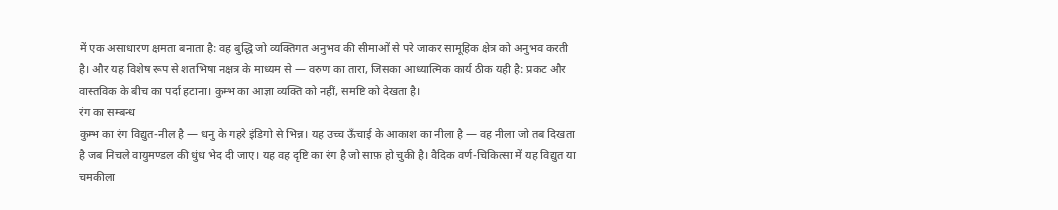में एक असाधारण क्षमता बनाता है: वह बुद्धि जो व्यक्तिगत अनुभव की सीमाओं से परे जाकर सामूहिक क्षेत्र को अनुभव करती है। और यह विशेष रूप से शतभिषा नक्षत्र के माध्यम से — वरुण का तारा, जिसका आध्यात्मिक कार्य ठीक यही है: प्रकट और वास्तविक के बीच का पर्दा हटाना। कुम्भ का आज्ञा व्यक्ति को नहीं, समष्टि को देखता है।
रंग का सम्बन्ध
कुम्भ का रंग विद्युत-नील है — धनु के गहरे इंडिगो से भिन्न। यह उच्च ऊँचाई के आकाश का नीला है — वह नीला जो तब दिखता है जब निचले वायुमण्डल की धुंध भेद दी जाए। यह वह दृष्टि का रंग है जो साफ़ हो चुकी है। वैदिक वर्ण-चिकित्सा में यह विद्युत या चमकीला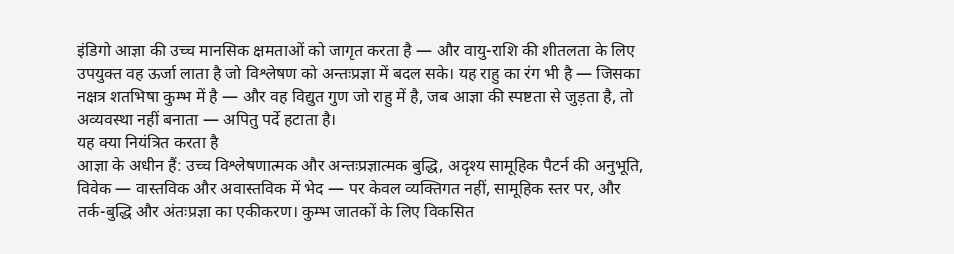इंडिगो आज्ञा की उच्च मानसिक क्षमताओं को जागृत करता है — और वायु-राशि की शीतलता के लिए उपयुक्त वह ऊर्जा लाता है जो विश्लेषण को अन्तःप्रज्ञा में बदल सके। यह राहु का रंग भी है — जिसका नक्षत्र शतभिषा कुम्भ में है — और वह विद्युत गुण जो राहु में है, जब आज्ञा की स्पष्टता से जुड़ता है, तो अव्यवस्था नहीं बनाता — अपितु पर्दे हटाता है।
यह क्या नियंत्रित करता है
आज्ञा के अधीन हैं: उच्च विश्लेषणात्मक और अन्तःप्रज्ञात्मक बुद्धि, अदृश्य सामूहिक पैटर्न की अनुभूति, विवेक — वास्तविक और अवास्तविक में भेद — पर केवल व्यक्तिगत नहीं, सामूहिक स्तर पर, और तर्क-बुद्धि और अंतःप्रज्ञा का एकीकरण। कुम्भ जातकों के लिए विकसित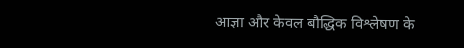आज्ञा और केवल बौद्धिक विश्लेषण के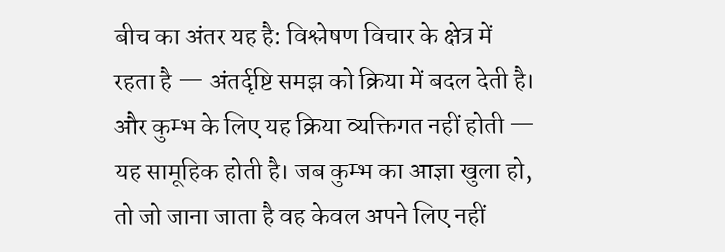बीच का अंतर यह है: विश्लेषण विचार के क्षेत्र में रहता है — अंतर्दृष्टि समझ को क्रिया में बदल देती है। और कुम्भ के लिए यह क्रिया व्यक्तिगत नहीं होती — यह सामूहिक होती है। जब कुम्भ का आज्ञा खुला हो, तो जो जाना जाता है वह केवल अपने लिए नहीं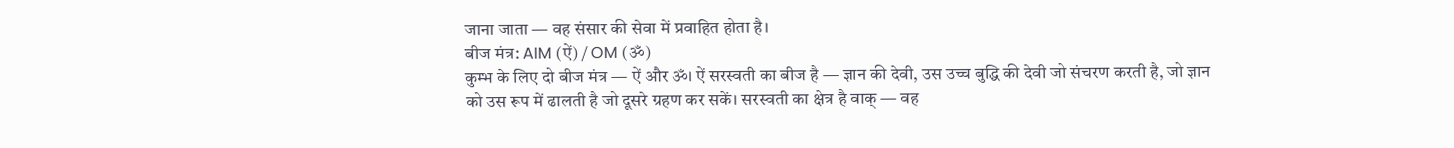जाना जाता — वह संसार की सेवा में प्रवाहित होता है।
बीज मंत्र: AIM (ऐं) / OM (ॐ)
कुम्भ के लिए दो बीज मंत्र — ऐं और ॐ। ऐं सरस्वती का बीज है — ज्ञान की देवी, उस उच्च बुद्धि की देवी जो संचरण करती है, जो ज्ञान को उस रूप में ढालती है जो दूसरे ग्रहण कर सकें। सरस्वती का क्षेत्र है वाक् — वह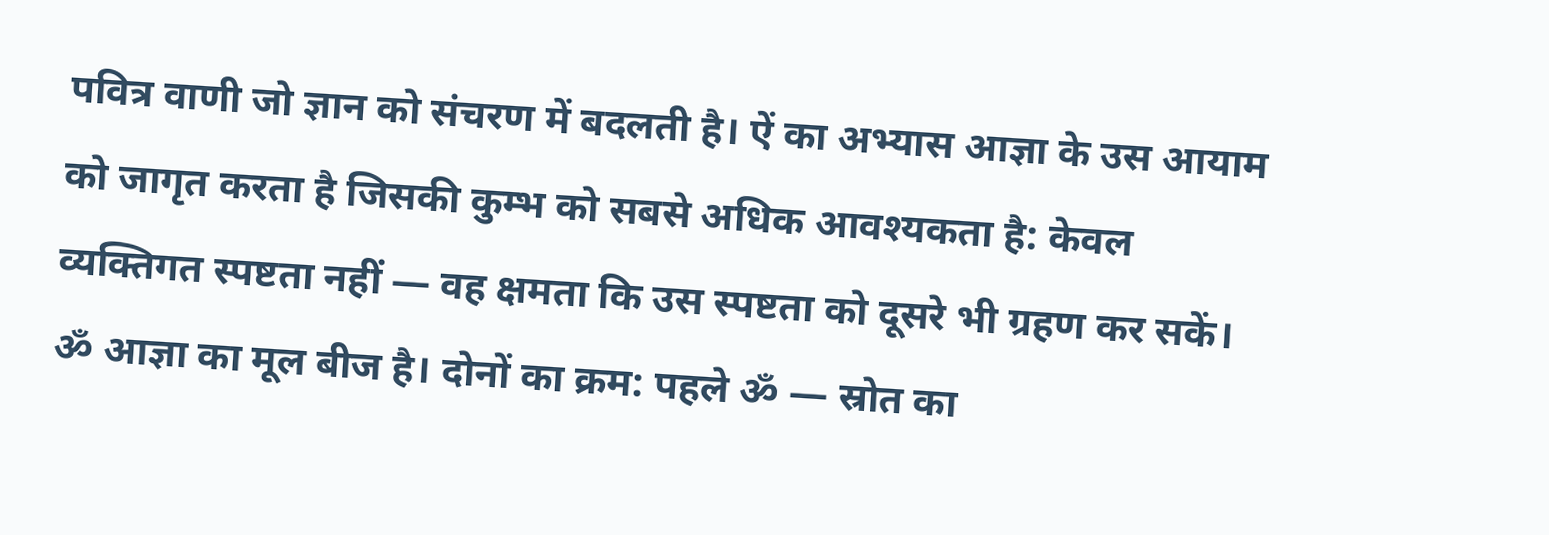पवित्र वाणी जो ज्ञान को संचरण में बदलती है। ऐं का अभ्यास आज्ञा के उस आयाम को जागृत करता है जिसकी कुम्भ को सबसे अधिक आवश्यकता है: केवल व्यक्तिगत स्पष्टता नहीं — वह क्षमता कि उस स्पष्टता को दूसरे भी ग्रहण कर सकें। ॐ आज्ञा का मूल बीज है। दोनों का क्रम: पहले ॐ — स्रोत का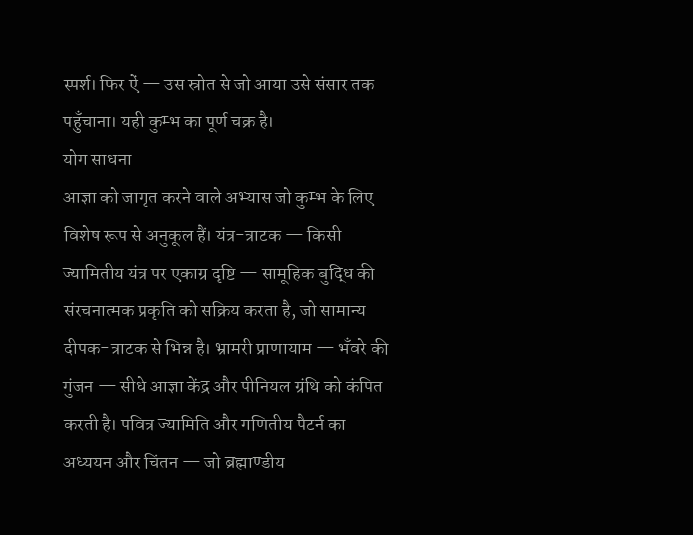स्पर्श। फिर ऐं — उस स्रोत से जो आया उसे संसार तक पहुँचाना। यही कुम्भ का पूर्ण चक्र है।
योग साधना
आज्ञा को जागृत करने वाले अभ्यास जो कुम्भ के लिए विशेष रूप से अनुकूल हैं। यंत्र-त्राटक — किसी ज्यामितीय यंत्र पर एकाग्र दृष्टि — सामूहिक बुद्धि की संरचनात्मक प्रकृति को सक्रिय करता है, जो सामान्य दीपक-त्राटक से भिन्न है। भ्रामरी प्राणायाम — भँवरे की गुंजन — सीधे आज्ञा केंद्र और पीनियल ग्रंथि को कंपित करती है। पवित्र ज्यामिति और गणितीय पैटर्न का अध्ययन और चिंतन — जो ब्रह्माण्डीय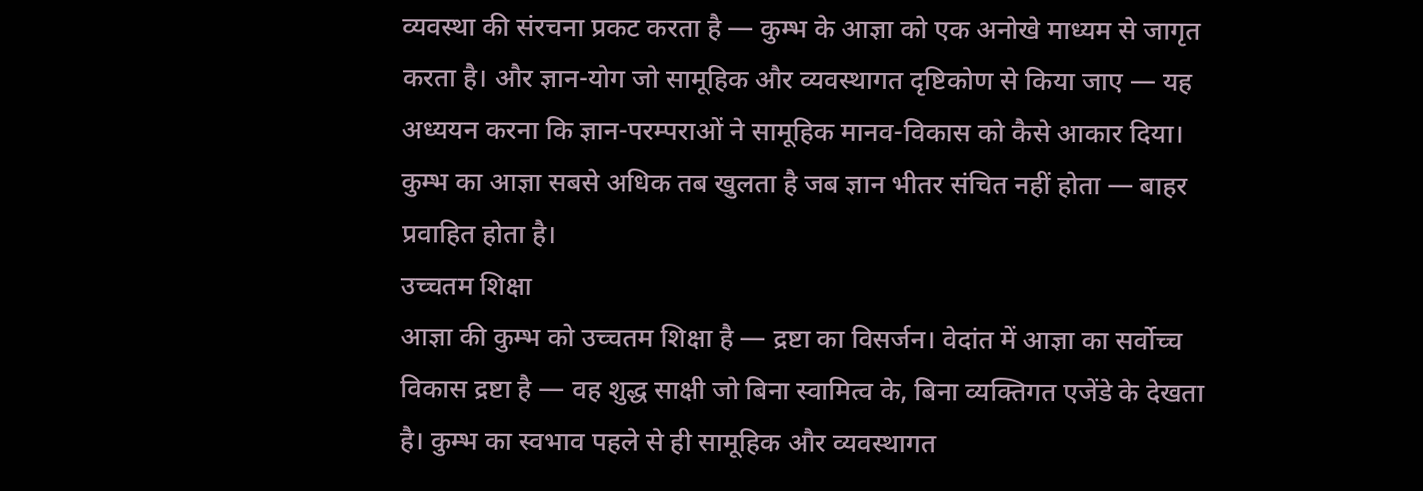व्यवस्था की संरचना प्रकट करता है — कुम्भ के आज्ञा को एक अनोखे माध्यम से जागृत करता है। और ज्ञान-योग जो सामूहिक और व्यवस्थागत दृष्टिकोण से किया जाए — यह अध्ययन करना कि ज्ञान-परम्पराओं ने सामूहिक मानव-विकास को कैसे आकार दिया। कुम्भ का आज्ञा सबसे अधिक तब खुलता है जब ज्ञान भीतर संचित नहीं होता — बाहर प्रवाहित होता है।
उच्चतम शिक्षा
आज्ञा की कुम्भ को उच्चतम शिक्षा है — द्रष्टा का विसर्जन। वेदांत में आज्ञा का सर्वोच्च विकास द्रष्टा है — वह शुद्ध साक्षी जो बिना स्वामित्व के, बिना व्यक्तिगत एजेंडे के देखता है। कुम्भ का स्वभाव पहले से ही सामूहिक और व्यवस्थागत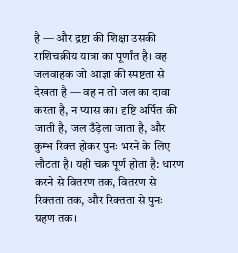है — और द्रष्टा की शिक्षा उसकी राशिचक्रीय यात्रा का पूर्णांत है। वह जलवाहक जो आज्ञा की स्पष्टता से देखता है — वह न तो जल का दावा करता है, न प्यास का। दृष्टि अर्पित की जाती है, जल उँड़ेला जाता है, और कुम्भ रिक्त होकर पुनः भरने के लिए लौटता है। यही चक्र पूर्ण होता है: धारण करने से वितरण तक, वितरण से रिक्तता तक, और रिक्तता से पुनः ग्रहण तक।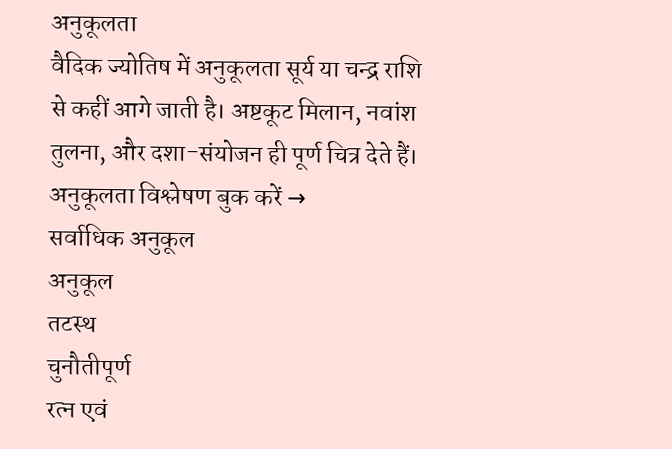अनुकूलता
वैदिक ज्योतिष में अनुकूलता सूर्य या चन्द्र राशि से कहीं आगे जाती है। अष्टकूट मिलान, नवांश तुलना, और दशा-संयोजन ही पूर्ण चित्र देते हैं। अनुकूलता विश्लेषण बुक करें →
सर्वाधिक अनुकूल
अनुकूल
तटस्थ
चुनौतीपूर्ण
रत्न एवं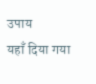उपाय
यहाँ दिया गया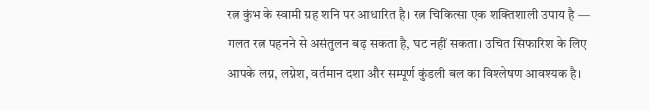रत्न कुंभ के स्वामी ग्रह शनि पर आधारित है। रत्न चिकित्सा एक शक्तिशाली उपाय है — गलत रत्न पहनने से असंतुलन बढ़ सकता है, घट नहीं सकता। उचित सिफारिश के लिए आपके लग्न, लग्नेश, वर्तमान दशा और सम्पूर्ण कुंडली बल का विश्लेषण आवश्यक है।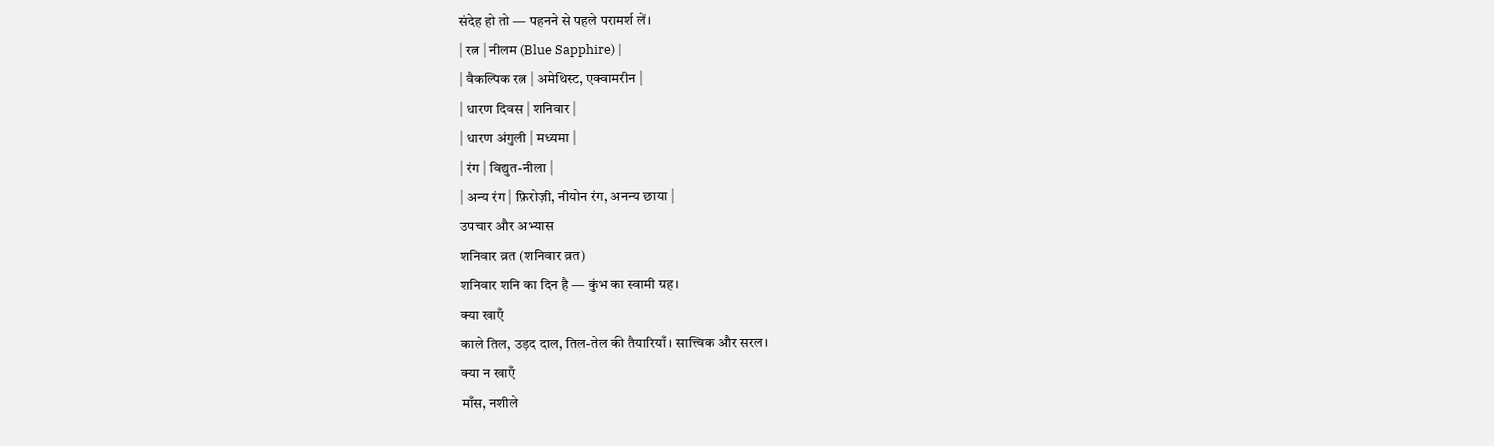संदेह हो तो — पहनने से पहले परामर्श लें।
| रत्न | नीलम (Blue Sapphire) |
| वैकल्पिक रत्न | अमेथिस्ट, एक्वामरीन |
| धारण दिवस | शनिवार |
| धारण अंगुली | मध्यमा |
| रंग | विद्युत-नीला |
| अन्य रंग | फ़िरोज़ी, नीयोन रंग, अनन्य छाया |
उपचार और अभ्यास
शनिवार व्रत (शनिवार व्रत)
शनिवार शनि का दिन है — कुंभ का स्वामी ग्रह।
क्या खाएँ
काले तिल, उड़द दाल, तिल-तेल की तैयारियाँ। सात्त्विक और सरल।
क्या न खाएँ
माँस, नशीले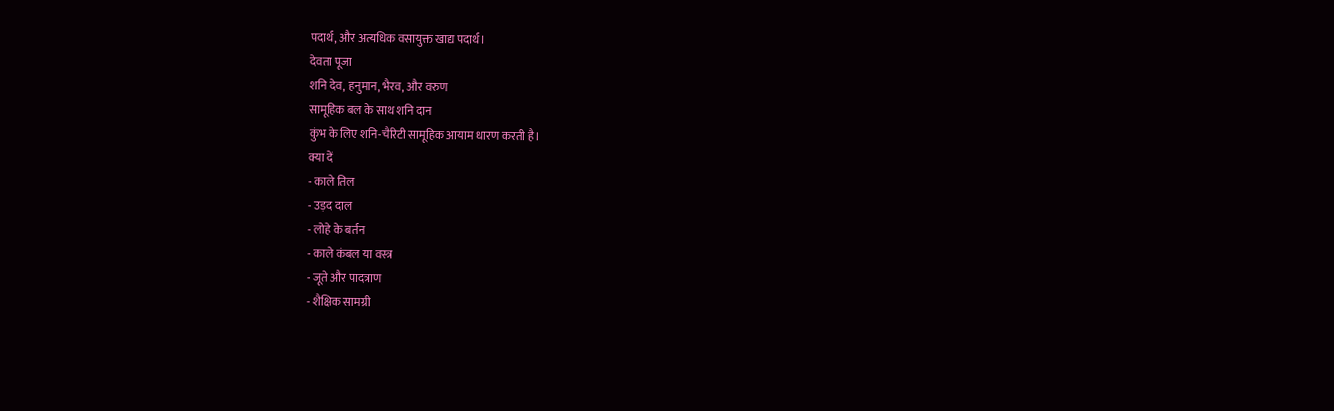पदार्थ, और अत्यधिक वसायुक्त खाद्य पदार्थ।
देवता पूजा
शनि देव, हनुमान, भैरव, और वरुण
सामूहिक बल के साथ शनि दान
कुंभ के लिए शनि-चैरिटी सामूहिक आयाम धारण करती है।
क्या दें
- काले तिल
- उड़द दाल
- लोहे के बर्तन
- काले कंबल या वस्त्र
- जूते और पादत्राण
- शैक्षिक सामग्री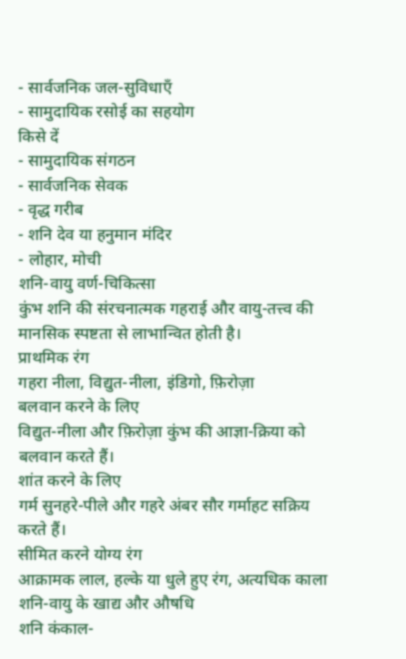- सार्वजनिक जल-सुविधाएँ
- सामुदायिक रसोई का सहयोग
किसे दें
- सामुदायिक संगठन
- सार्वजनिक सेवक
- वृद्ध गरीब
- शनि देव या हनुमान मंदिर
- लोहार, मोची
शनि-वायु वर्ण-चिकित्सा
कुंभ शनि की संरचनात्मक गहराई और वायु-तत्त्व की मानसिक स्पष्टता से लाभान्वित होती है।
प्राथमिक रंग
गहरा नीला, विद्युत-नीला, इंडिगो, फ़िरोज़ा
बलवान करने के लिए
विद्युत-नीला और फ़िरोज़ा कुंभ की आज्ञा-क्रिया को बलवान करते हैं।
शांत करने के लिए
गर्म सुनहरे-पीले और गहरे अंबर सौर गर्माहट सक्रिय करते हैं।
सीमित करने योग्य रंग
आक्रामक लाल, हल्के या धुले हुए रंग, अत्यधिक काला
शनि-वायु के खाद्य और औषधि
शनि कंकाल-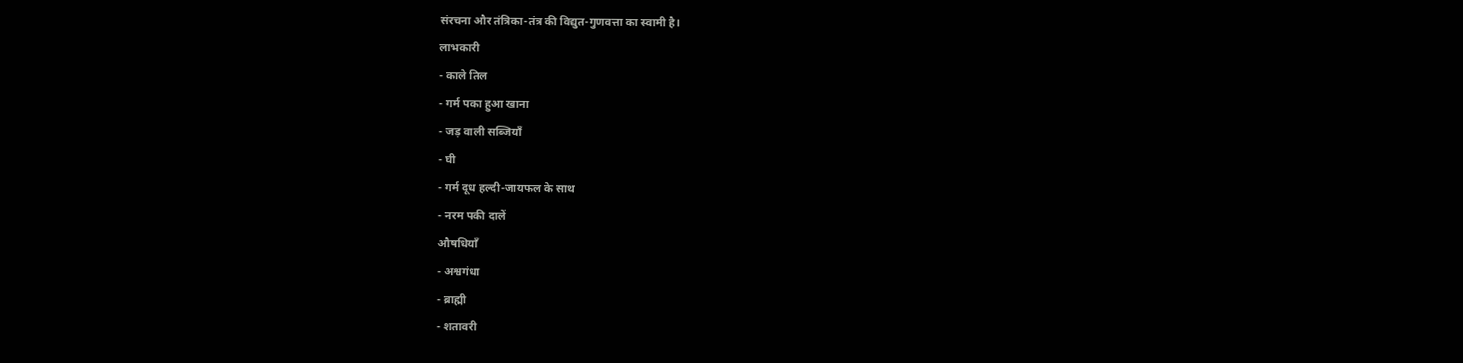संरचना और तंत्रिका-तंत्र की विद्युत-गुणवत्ता का स्वामी है।
लाभकारी
- काले तिल
- गर्म पका हुआ खाना
- जड़ वाली सब्जियाँ
- घी
- गर्म दूध हल्दी-जायफल के साथ
- नरम पकी दालें
औषधियाँ
- अश्वगंधा
- ब्राह्मी
- शतावरी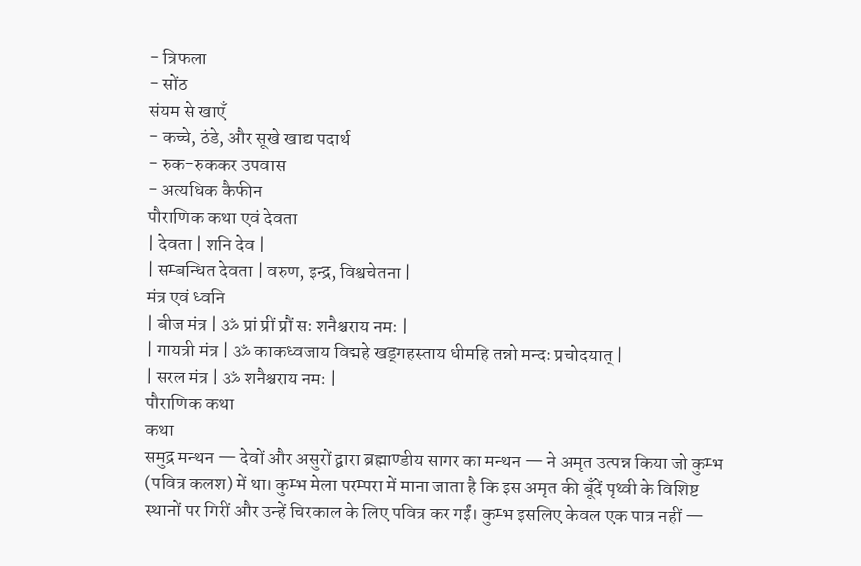- त्रिफला
- सोंठ
संयम से खाएँ
- कच्चे, ठंडे, और सूखे खाद्य पदार्थ
- रुक-रुककर उपवास
- अत्यधिक कैफीन
पौराणिक कथा एवं देवता
| देवता | शनि देव |
| सम्बन्धित देवता | वरुण, इन्द्र, विश्वचेतना |
मंत्र एवं ध्वनि
| बीज मंत्र | ॐ प्रां प्रीं प्रौं सः शनैश्चराय नमः |
| गायत्री मंत्र | ॐ काकध्वजाय विद्महे खड्गहस्ताय धीमहि तन्नो मन्दः प्रचोदयात् |
| सरल मंत्र | ॐ शनैश्चराय नमः |
पौराणिक कथा
कथा
समुद्र मन्थन — देवों और असुरों द्वारा ब्रह्माण्डीय सागर का मन्थन — ने अमृत उत्पन्न किया जो कुम्भ (पवित्र कलश) में था। कुम्भ मेला परम्परा में माना जाता है कि इस अमृत की बूँदें पृथ्वी के विशिष्ट स्थानों पर गिरीं और उन्हें चिरकाल के लिए पवित्र कर गईं। कुम्भ इसलिए केवल एक पात्र नहीं —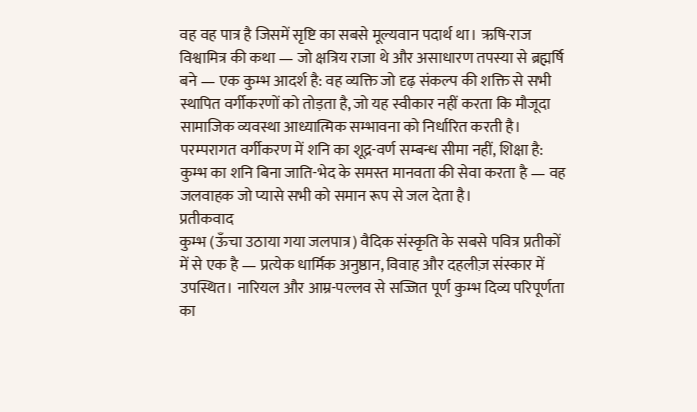वह वह पात्र है जिसमें सृष्टि का सबसे मूल्यवान पदार्थ था। ऋषि-राज विश्वामित्र की कथा — जो क्षत्रिय राजा थे और असाधारण तपस्या से ब्रह्मर्षि बने — एक कुम्भ आदर्श है: वह व्यक्ति जो दृढ़ संकल्प की शक्ति से सभी स्थापित वर्गीकरणों को तोड़ता है, जो यह स्वीकार नहीं करता कि मौजूदा सामाजिक व्यवस्था आध्यात्मिक सम्भावना को निर्धारित करती है। परम्परागत वर्गीकरण में शनि का शूद्र-वर्ण सम्बन्ध सीमा नहीं, शिक्षा है: कुम्भ का शनि बिना जाति-भेद के समस्त मानवता की सेवा करता है — वह जलवाहक जो प्यासे सभी को समान रूप से जल देता है।
प्रतीकवाद
कुम्भ (ऊँचा उठाया गया जलपात्र) वैदिक संस्कृति के सबसे पवित्र प्रतीकों में से एक है — प्रत्येक धार्मिक अनुष्ठान, विवाह और दहलीज़ संस्कार में उपस्थित। नारियल और आम्र-पल्लव से सज्जित पूर्ण कुम्भ दिव्य परिपूर्णता का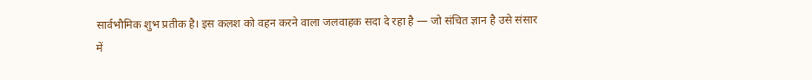सार्वभौमिक शुभ प्रतीक है। इस कलश को वहन करने वाला जलवाहक सदा दे रहा है — जो संचित ज्ञान है उसे संसार में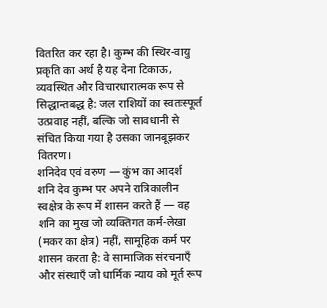वितरित कर रहा है। कुम्भ की स्थिर-वायु प्रकृति का अर्थ है यह देना टिकाऊ, व्यवस्थित और विचारधारात्मक रूप से सिद्धान्तबद्ध है: जल राशियों का स्वतःस्फूर्त उत्प्रवाह नहीं, बल्कि जो सावधानी से संचित किया गया है उसका जानबूझकर वितरण।
शनिदेव एवं वरुण — कुंभ का आदर्श
शनि देव कुम्भ पर अपने रात्रिकालीन स्वक्षेत्र के रूप में शासन करते हैं — वह शनि का मुख जो व्यक्तिगत कर्म-लेखा (मकर का क्षेत्र) नहीं, सामूहिक कर्म पर शासन करता है: वे सामाजिक संरचनाएँ और संस्थाएँ जो धार्मिक न्याय को मूर्त रूप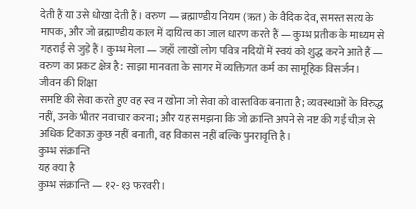देती हैं या उसे धोखा देती हैं। वरुण — ब्रह्माण्डीय नियम (ऋत) के वैदिक देव, समस्त सत्य के मापक, और जो ब्रह्माण्डीय काल में दायित्व का जाल धारण करते हैं — कुम्भ प्रतीक के माध्यम से गहराई से जुड़े हैं। कुम्भ मेला — जहाँ लाखों लोग पवित्र नदियों में स्वयं को शुद्ध करने आते हैं — वरुण का प्रकट क्षेत्र है: साझा मानवता के सागर में व्यक्तिगत कर्म का सामूहिक विसर्जन।
जीवन की शिक्षा
समष्टि की सेवा करते हुए वह स्व न खोना जो सेवा को वास्तविक बनाता है; व्यवस्थाओं के विरुद्ध नहीं, उनके भीतर नवाचार करना; और यह समझना कि जो क्रान्ति अपने से नष्ट की गई चीज़ से अधिक टिकाऊ कुछ नहीं बनाती, वह विकास नहीं बल्कि पुनरावृत्ति है।
कुम्भ संक्रान्ति
यह क्या है
कुम्भ संक्रान्ति — १२-१३ फरवरी।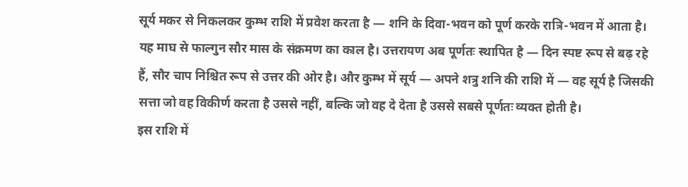सूर्य मकर से निकलकर कुम्भ राशि में प्रवेश करता है — शनि के दिवा-भवन को पूर्ण करके रात्रि-भवन में आता है। यह माघ से फाल्गुन सौर मास के संक्रमण का काल है। उत्तरायण अब पूर्णतः स्थापित है — दिन स्पष्ट रूप से बढ़ रहे हैं, सौर चाप निश्चित रूप से उत्तर की ओर है। और कुम्भ में सूर्य — अपने शत्रु शनि की राशि में — वह सूर्य है जिसकी सत्ता जो वह विकीर्ण करता है उससे नहीं, बल्कि जो वह दे देता है उससे सबसे पूर्णतः व्यक्त होती है।
इस राशि में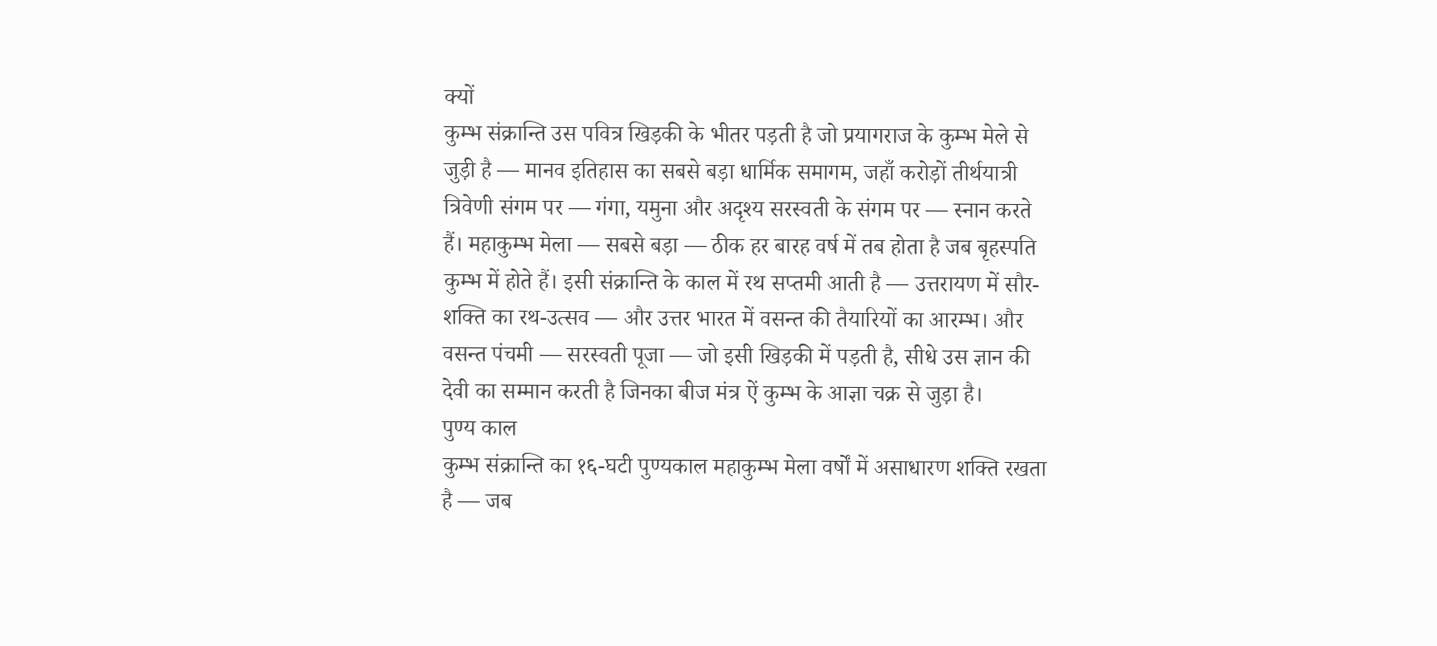क्यों
कुम्भ संक्रान्ति उस पवित्र खिड़की के भीतर पड़ती है जो प्रयागराज के कुम्भ मेले से जुड़ी है — मानव इतिहास का सबसे बड़ा धार्मिक समागम, जहाँ करोड़ों तीर्थयात्री त्रिवेणी संगम पर — गंगा, यमुना और अदृश्य सरस्वती के संगम पर — स्नान करते हैं। महाकुम्भ मेला — सबसे बड़ा — ठीक हर बारह वर्ष में तब होता है जब बृहस्पति कुम्भ में होते हैं। इसी संक्रान्ति के काल में रथ सप्तमी आती है — उत्तरायण में सौर-शक्ति का रथ-उत्सव — और उत्तर भारत में वसन्त की तैयारियों का आरम्भ। और वसन्त पंचमी — सरस्वती पूजा — जो इसी खिड़की में पड़ती है, सीधे उस ज्ञान की देवी का सम्मान करती है जिनका बीज मंत्र ऐं कुम्भ के आज्ञा चक्र से जुड़ा है।
पुण्य काल
कुम्भ संक्रान्ति का १६-घटी पुण्यकाल महाकुम्भ मेला वर्षों में असाधारण शक्ति रखता है — जब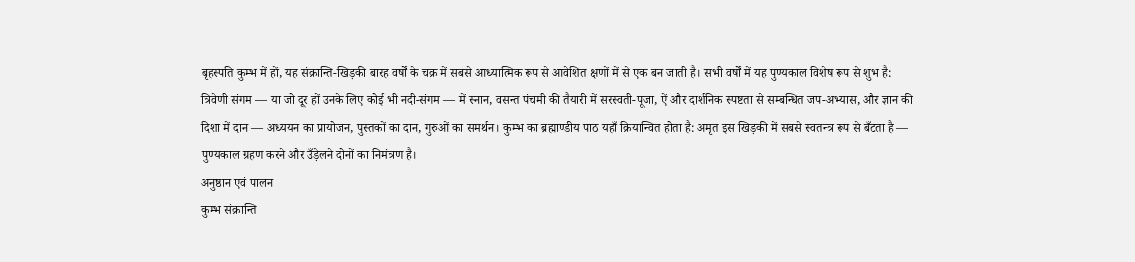बृहस्पति कुम्भ में हों, यह संक्रान्ति-खिड़की बारह वर्षों के चक्र में सबसे आध्यात्मिक रूप से आवेशित क्षणों में से एक बन जाती है। सभी वर्षों में यह पुण्यकाल विशेष रूप से शुभ है: त्रिवेणी संगम — या जो दूर हों उनके लिए कोई भी नदी-संगम — में स्नान, वसन्त पंचमी की तैयारी में सरस्वती-पूजा, ऐं और दार्शनिक स्पष्टता से सम्बन्धित जप-अभ्यास, और ज्ञान की दिशा में दान — अध्ययन का प्रायोजन, पुस्तकों का दान, गुरुओं का समर्थन। कुम्भ का ब्रह्माण्डीय पाठ यहाँ क्रियान्वित होता है: अमृत इस खिड़की में सबसे स्वतन्त्र रूप से बँटता है — पुण्यकाल ग्रहण करने और उँड़ेलने दोनों का निमंत्रण है।
अनुष्ठान एवं पालन
कुम्भ संक्रान्ति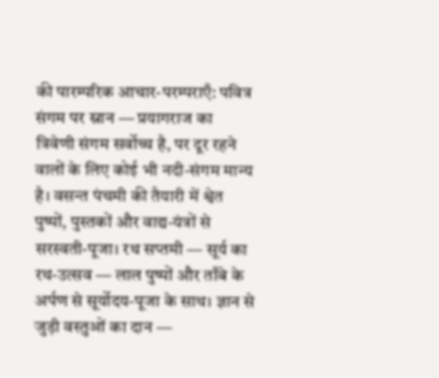की पारम्परिक आचार-परम्पराएँ: पवित्र संगम पर स्नान — प्रयागराज का त्रिवेणी संगम सर्वोच्च है, पर दूर रहने वालों के लिए कोई भी नदी-संगम मान्य है। वसन्त पंचमी की तैयारी में श्वेत पुष्पों, पुस्तकों और वाद्य-यंत्रों से सरस्वती-पूजा। रथ सप्तमी — सूर्य का रथ-उत्सव — लाल पुष्पों और ताँबे के अर्पण से सूर्योदय-पूजा के साथ। ज्ञान से जुड़ी वस्तुओं का दान —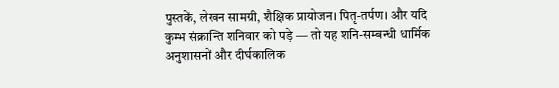पुस्तकें, लेखन सामग्री, शैक्षिक प्रायोजन। पितृ-तर्पण। और यदि कुम्भ संक्रान्ति शनिवार को पड़े — तो यह शनि-सम्बन्धी धार्मिक अनुशासनों और दीर्घकालिक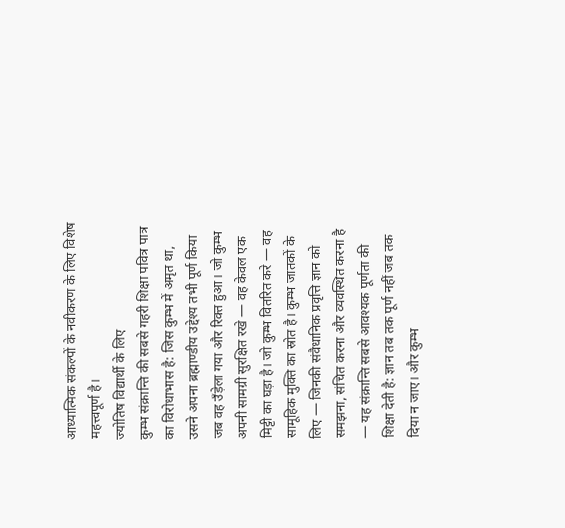आध्यात्मिक संकल्पों के नवीकरण के लिए विशेष महत्त्वपूर्ण है।
ज्योतिष विद्यार्थी के लिए
कुम्भ संक्रान्ति की सबसे गहरी शिक्षा पवित्र पात्र का विरोधाभास है: जिस कुम्भ में अमृत था, उसने अपना ब्रह्माण्डीय उद्देश्य तभी पूर्ण किया जब वह उँड़ेला गया और रिक्त हुआ। जो कुम्भ अपनी सामग्री सुरक्षित रखे — वह केवल एक मिट्टी का घड़ा है। जो कुम्भ वितरित करे — वह सामूहिक मुक्ति का स्रोत है। कुम्भ जातकों के लिए — जिनकी संवैधानिक प्रवृत्ति ज्ञान को समझना, संचित करना और व्यवस्थित करना है — यह संक्रान्ति सबसे आवश्यक पूर्णता की शिक्षा देती है: ज्ञान तब तक पूर्ण नहीं जब तक दिया न जाए। और कुम्भ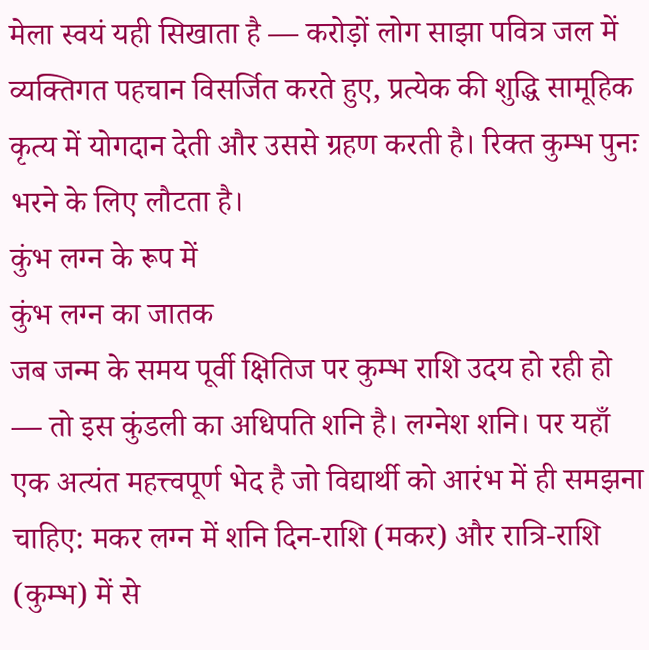मेला स्वयं यही सिखाता है — करोड़ों लोग साझा पवित्र जल में व्यक्तिगत पहचान विसर्जित करते हुए, प्रत्येक की शुद्धि सामूहिक कृत्य में योगदान देती और उससे ग्रहण करती है। रिक्त कुम्भ पुनः भरने के लिए लौटता है।
कुंभ लग्न के रूप में
कुंभ लग्न का जातक
जब जन्म के समय पूर्वी क्षितिज पर कुम्भ राशि उदय हो रही हो — तो इस कुंडली का अधिपति शनि है। लग्नेश शनि। पर यहाँ एक अत्यंत महत्त्वपूर्ण भेद है जो विद्यार्थी को आरंभ में ही समझना चाहिए: मकर लग्न में शनि दिन-राशि (मकर) और रात्रि-राशि (कुम्भ) में से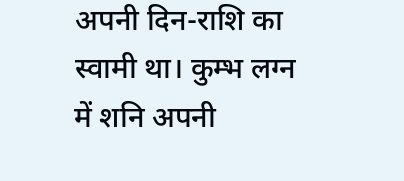अपनी दिन-राशि का स्वामी था। कुम्भ लग्न में शनि अपनी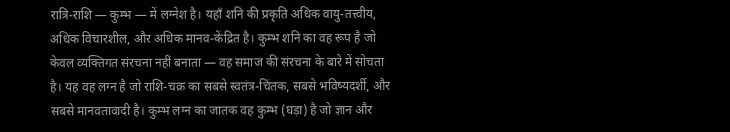रात्रि-राशि — कुम्भ — में लग्नेश है। यहाँ शनि की प्रकृति अधिक वायु-तत्त्वीय, अधिक विचारशील, और अधिक मानव-केंद्रित है। कुम्भ शनि का वह रूप है जो केवल व्यक्तिगत संरचना नहीं बनाता — वह समाज की संरचना के बारे में सोचता है। यह वह लग्न है जो राशि-चक्र का सबसे स्वतंत्र-चिंतक, सबसे भविष्यदर्शी, और सबसे मानवतावादी है। कुम्भ लग्न का जातक वह कुम्भ (घड़ा) है जो ज्ञान और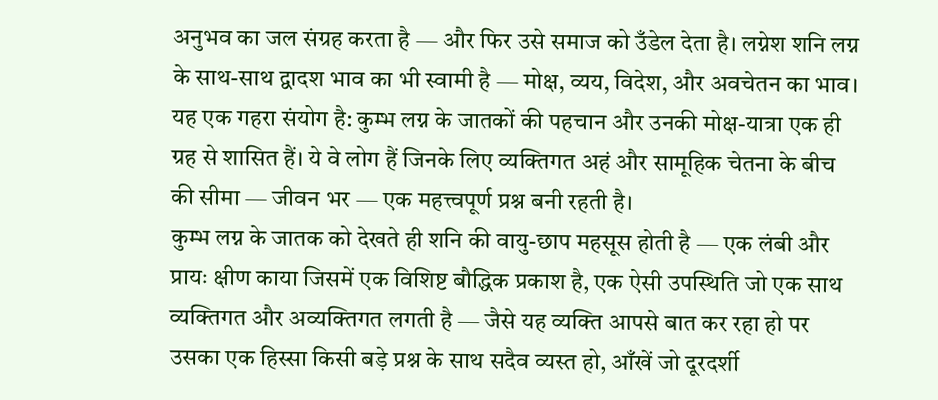अनुभव का जल संग्रह करता है — और फिर उसे समाज को उँडेल देता है। लग्नेश शनि लग्न के साथ-साथ द्वादश भाव का भी स्वामी है — मोक्ष, व्यय, विदेश, और अवचेतन का भाव। यह एक गहरा संयोग है: कुम्भ लग्न के जातकों की पहचान और उनकी मोक्ष-यात्रा एक ही ग्रह से शासित हैं। ये वे लोग हैं जिनके लिए व्यक्तिगत अहं और सामूहिक चेतना के बीच की सीमा — जीवन भर — एक महत्त्वपूर्ण प्रश्न बनी रहती है।
कुम्भ लग्न के जातक को देखते ही शनि की वायु-छाप महसूस होती है — एक लंबी और प्रायः क्षीण काया जिसमें एक विशिष्ट बौद्धिक प्रकाश है, एक ऐसी उपस्थिति जो एक साथ व्यक्तिगत और अव्यक्तिगत लगती है — जैसे यह व्यक्ति आपसे बात कर रहा हो पर उसका एक हिस्सा किसी बड़े प्रश्न के साथ सदैव व्यस्त हो, आँखें जो दूरदर्शी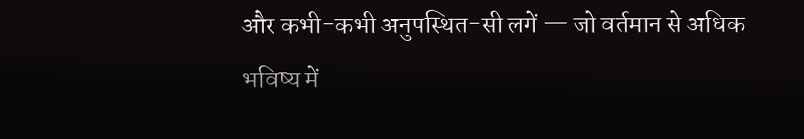और कभी-कभी अनुपस्थित-सी लगें — जो वर्तमान से अधिक भविष्य में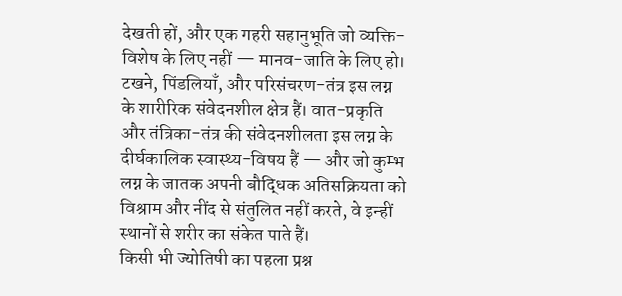देखती हों, और एक गहरी सहानुभूति जो व्यक्ति-विशेष के लिए नहीं — मानव-जाति के लिए हो। टखने, पिंडलियाँ, और परिसंचरण-तंत्र इस लग्न के शारीरिक संवेदनशील क्षेत्र हैं। वात-प्रकृति और तंत्रिका-तंत्र की संवेदनशीलता इस लग्न के दीर्घकालिक स्वास्थ्य-विषय हैं — और जो कुम्भ लग्न के जातक अपनी बौद्धिक अतिसक्रियता को विश्राम और नींद से संतुलित नहीं करते, वे इन्हीं स्थानों से शरीर का संकेत पाते हैं।
किसी भी ज्योतिषी का पहला प्रश्न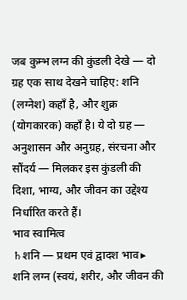जब कुम्भ लग्न की कुंडली देखे — दो ग्रह एक साथ देखने चाहिए: शनि (लग्नेश) कहाँ है, और शुक्र (योगकारक) कहाँ है। ये दो ग्रह — अनुशासन और अनुग्रह, संरचना और सौंदर्य — मिलकर इस कुंडली की दिशा, भाग्य, और जीवन का उद्देश्य निर्धारित करते हैं।
भाव स्वामित्व
♄शनि — प्रथम एवं द्वादश भाव▸
शनि लग्न (स्वयं, शरीर, और जीवन की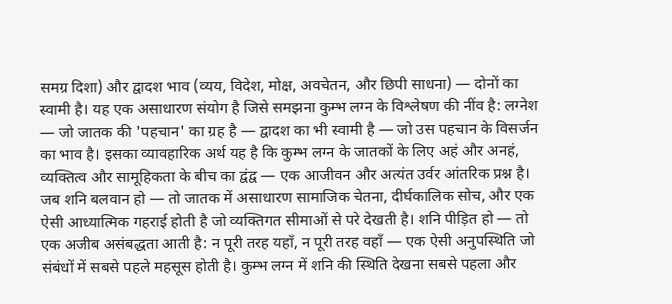समग्र दिशा) और द्वादश भाव (व्यय, विदेश, मोक्ष, अवचेतन, और छिपी साधना) — दोनों का स्वामी है। यह एक असाधारण संयोग है जिसे समझना कुम्भ लग्न के विश्लेषण की नींव है: लग्नेश — जो जातक की 'पहचान' का ग्रह है — द्वादश का भी स्वामी है — जो उस पहचान के विसर्जन का भाव है। इसका व्यावहारिक अर्थ यह है कि कुम्भ लग्न के जातकों के लिए अहं और अनहं, व्यक्तित्व और सामूहिकता के बीच का द्वंद्व — एक आजीवन और अत्यंत उर्वर आंतरिक प्रश्न है। जब शनि बलवान हो — तो जातक में असाधारण सामाजिक चेतना, दीर्घकालिक सोच, और एक ऐसी आध्यात्मिक गहराई होती है जो व्यक्तिगत सीमाओं से परे देखती है। शनि पीड़ित हो — तो एक अजीब असंबद्धता आती है: न पूरी तरह यहाँ, न पूरी तरह वहाँ — एक ऐसी अनुपस्थिति जो संबंधों में सबसे पहले महसूस होती है। कुम्भ लग्न में शनि की स्थिति देखना सबसे पहला और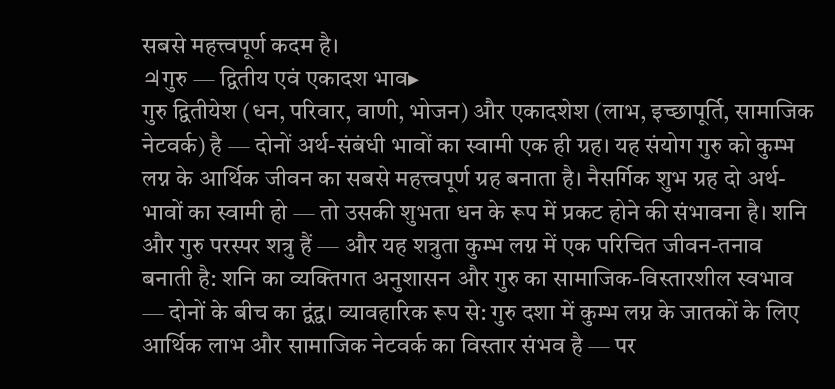सबसे महत्त्वपूर्ण कदम है।
♃गुरु — द्वितीय एवं एकादश भाव▸
गुरु द्वितीयेश (धन, परिवार, वाणी, भोजन) और एकादशेश (लाभ, इच्छापूर्ति, सामाजिक नेटवर्क) है — दोनों अर्थ-संबंधी भावों का स्वामी एक ही ग्रह। यह संयोग गुरु को कुम्भ लग्न के आर्थिक जीवन का सबसे महत्त्वपूर्ण ग्रह बनाता है। नैसर्गिक शुभ ग्रह दो अर्थ-भावों का स्वामी हो — तो उसकी शुभता धन के रूप में प्रकट होने की संभावना है। शनि और गुरु परस्पर शत्रु हैं — और यह शत्रुता कुम्भ लग्न में एक परिचित जीवन-तनाव बनाती है: शनि का व्यक्तिगत अनुशासन और गुरु का सामाजिक-विस्तारशील स्वभाव — दोनों के बीच का द्वंद्व। व्यावहारिक रूप से: गुरु दशा में कुम्भ लग्न के जातकों के लिए आर्थिक लाभ और सामाजिक नेटवर्क का विस्तार संभव है — पर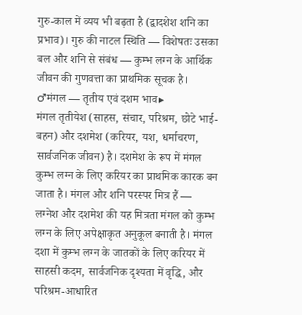गुरु-काल में व्यय भी बढ़ता है (द्वादशेश शनि का प्रभाव)। गुरु की नाटल स्थिति — विशेषतः उसका बल और शनि से संबंध — कुम्भ लग्न के आर्थिक जीवन की गुणवत्ता का प्राथमिक सूचक है।
♂मंगल — तृतीय एवं दशम भाव▸
मंगल तृतीयेश (साहस, संचार, परिश्रम, छोटे भाई-बहन) और दशमेश (करियर, यश, धर्माचरण, सार्वजनिक जीवन) है। दशमेश के रूप में मंगल कुम्भ लग्न के लिए करियर का प्राथमिक कारक बन जाता है। मंगल और शनि परस्पर मित्र हैं — लग्नेश और दशमेश की यह मित्रता मंगल को कुम्भ लग्न के लिए अपेक्षाकृत अनुकूल बनाती है। मंगल दशा में कुम्भ लग्न के जातकों के लिए करियर में साहसी कदम, सार्वजनिक दृश्यता में वृद्धि, और परिश्रम-आधारित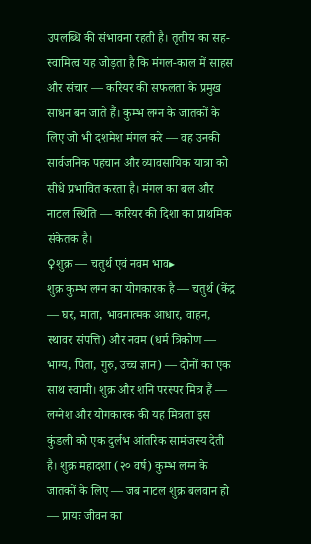उपलब्धि की संभावना रहती है। तृतीय का सह-स्वामित्व यह जोड़ता है कि मंगल-काल में साहस और संचार — करियर की सफलता के प्रमुख साधन बन जाते हैं। कुम्भ लग्न के जातकों के लिए जो भी दशमेश मंगल करे — वह उनकी सार्वजनिक पहचान और व्यावसायिक यात्रा को सीधे प्रभावित करता है। मंगल का बल और नाटल स्थिति — करियर की दिशा का प्राथमिक संकेतक है।
♀शुक्र — चतुर्थ एवं नवम भाव▸
शुक्र कुम्भ लग्न का योगकारक है — चतुर्थ (केंद्र — घर, माता, भावनात्मक आधार, वाहन, स्थावर संपत्ति) और नवम (धर्म त्रिकोण — भाग्य, पिता, गुरु, उच्च ज्ञान) — दोनों का एक साथ स्वामी। शुक्र और शनि परस्पर मित्र हैं — लग्नेश और योगकारक की यह मित्रता इस कुंडली को एक दुर्लभ आंतरिक सामंजस्य देती है। शुक्र महादशा (२० वर्ष) कुम्भ लग्न के जातकों के लिए — जब नाटल शुक्र बलवान हो — प्रायः जीवन का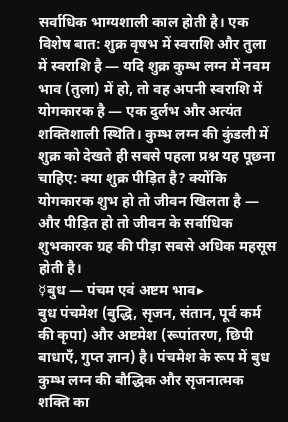सर्वाधिक भाग्यशाली काल होती है। एक विशेष बात: शुक्र वृषभ में स्वराशि और तुला में स्वराशि है — यदि शुक्र कुम्भ लग्न में नवम भाव (तुला) में हो, तो वह अपनी स्वराशि में योगकारक है — एक दुर्लभ और अत्यंत शक्तिशाली स्थिति। कुम्भ लग्न की कुंडली में शुक्र को देखते ही सबसे पहला प्रश्न यह पूछना चाहिए: क्या शुक्र पीड़ित है? क्योंकि योगकारक शुभ हो तो जीवन खिलता है — और पीड़ित हो तो जीवन के सर्वाधिक शुभकारक ग्रह की पीड़ा सबसे अधिक महसूस होती है।
☿बुध — पंचम एवं अष्टम भाव▸
बुध पंचमेश (बुद्धि, सृजन, संतान, पूर्व कर्म की कृपा) और अष्टमेश (रूपांतरण, छिपी बाधाएँ, गुप्त ज्ञान) है। पंचमेश के रूप में बुध कुम्भ लग्न की बौद्धिक और सृजनात्मक शक्ति का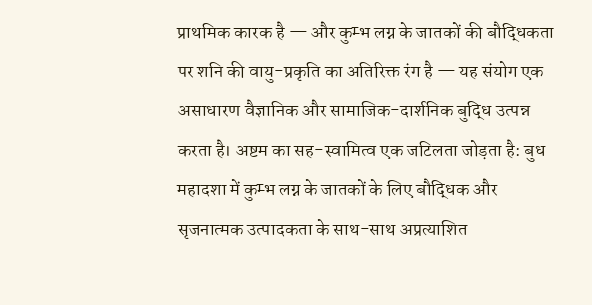प्राथमिक कारक है — और कुम्भ लग्न के जातकों की बौद्धिकता पर शनि की वायु-प्रकृति का अतिरिक्त रंग है — यह संयोग एक असाधारण वैज्ञानिक और सामाजिक-दार्शनिक बुद्धि उत्पन्न करता है। अष्टम का सह-स्वामित्व एक जटिलता जोड़ता है: बुध महादशा में कुम्भ लग्न के जातकों के लिए बौद्धिक और सृजनात्मक उत्पादकता के साथ-साथ अप्रत्याशित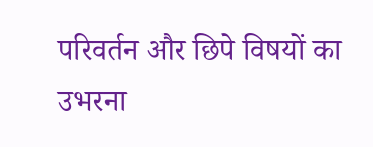परिवर्तन और छिपे विषयों का उभरना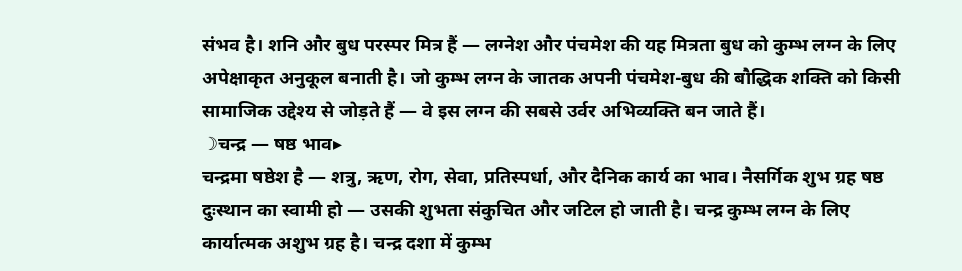संभव है। शनि और बुध परस्पर मित्र हैं — लग्नेश और पंचमेश की यह मित्रता बुध को कुम्भ लग्न के लिए अपेक्षाकृत अनुकूल बनाती है। जो कुम्भ लग्न के जातक अपनी पंचमेश-बुध की बौद्धिक शक्ति को किसी सामाजिक उद्देश्य से जोड़ते हैं — वे इस लग्न की सबसे उर्वर अभिव्यक्ति बन जाते हैं।
☽चन्द्र — षष्ठ भाव▸
चन्द्रमा षष्ठेश है — शत्रु, ऋण, रोग, सेवा, प्रतिस्पर्धा, और दैनिक कार्य का भाव। नैसर्गिक शुभ ग्रह षष्ठ दुःस्थान का स्वामी हो — उसकी शुभता संकुचित और जटिल हो जाती है। चन्द्र कुम्भ लग्न के लिए कार्यात्मक अशुभ ग्रह है। चन्द्र दशा में कुम्भ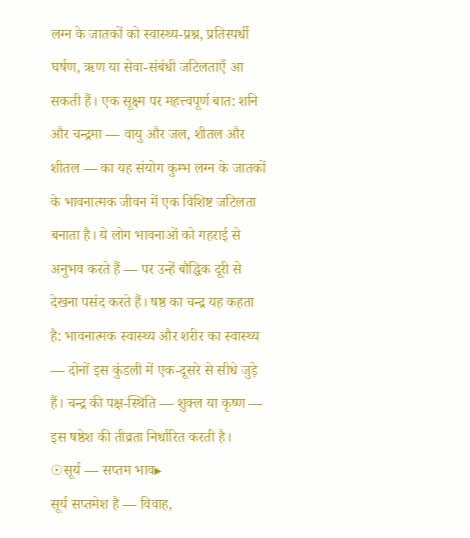लग्न के जातकों को स्वास्थ्य-प्रश्न, प्रतिस्पर्धी घर्षण, ऋण या सेवा-संबंधी जटिलताएँ आ सकती हैं। एक सूक्ष्म पर महत्त्वपूर्ण बात: शनि और चन्द्रमा — वायु और जल, शीतल और शीतल — का यह संयोग कुम्भ लग्न के जातकों के भावनात्मक जीवन में एक विशिष्ट जटिलता बनाता है। ये लोग भावनाओं को गहराई से अनुभव करते हैं — पर उन्हें बौद्धिक दूरी से देखना पसंद करते हैं। षष्ठ का चन्द्र यह कहता है: भावनात्मक स्वास्थ्य और शरीर का स्वास्थ्य — दोनों इस कुंडली में एक-दूसरे से सीधे जुड़े हैं। चन्द्र की पक्ष-स्थिति — शुक्ल या कृष्ण — इस षष्ठेश की तीव्रता निर्धारित करती है।
☉सूर्य — सप्तम भाव▸
सूर्य सप्तमेश है — विवाह,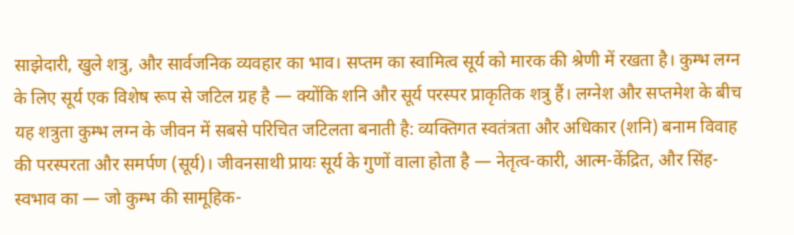साझेदारी, खुले शत्रु, और सार्वजनिक व्यवहार का भाव। सप्तम का स्वामित्व सूर्य को मारक की श्रेणी में रखता है। कुम्भ लग्न के लिए सूर्य एक विशेष रूप से जटिल ग्रह है — क्योंकि शनि और सूर्य परस्पर प्राकृतिक शत्रु हैं। लग्नेश और सप्तमेश के बीच यह शत्रुता कुम्भ लग्न के जीवन में सबसे परिचित जटिलता बनाती है: व्यक्तिगत स्वतंत्रता और अधिकार (शनि) बनाम विवाह की परस्परता और समर्पण (सूर्य)। जीवनसाथी प्रायः सूर्य के गुणों वाला होता है — नेतृत्व-कारी, आत्म-केंद्रित, और सिंह-स्वभाव का — जो कुम्भ की सामूहिक-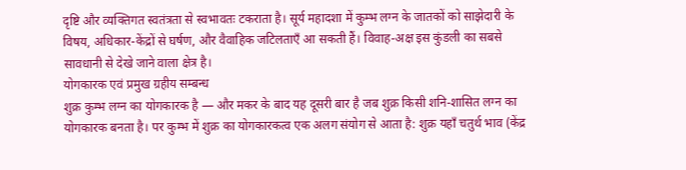दृष्टि और व्यक्तिगत स्वतंत्रता से स्वभावतः टकराता है। सूर्य महादशा में कुम्भ लग्न के जातकों को साझेदारी के विषय, अधिकार-केंद्रों से घर्षण, और वैवाहिक जटिलताएँ आ सकती हैं। विवाह-अक्ष इस कुंडली का सबसे सावधानी से देखे जाने वाला क्षेत्र है।
योगकारक एवं प्रमुख ग्रहीय सम्बन्ध
शुक्र कुम्भ लग्न का योगकारक है — और मकर के बाद यह दूसरी बार है जब शुक्र किसी शनि-शासित लग्न का योगकारक बनता है। पर कुम्भ में शुक्र का योगकारकत्व एक अलग संयोग से आता है: शुक्र यहाँ चतुर्थ भाव (केंद्र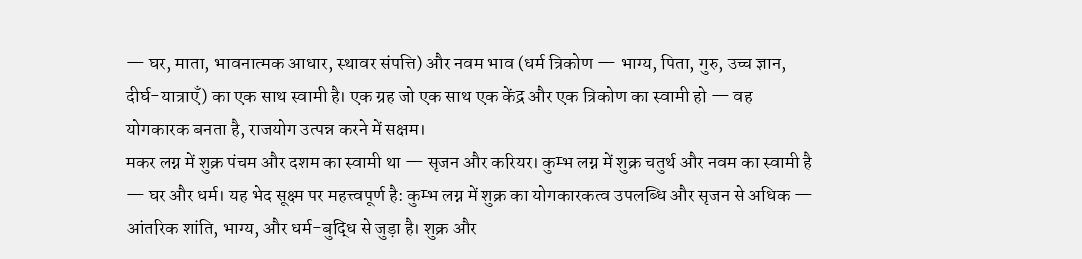— घर, माता, भावनात्मक आधार, स्थावर संपत्ति) और नवम भाव (धर्म त्रिकोण — भाग्य, पिता, गुरु, उच्च ज्ञान, दीर्घ-यात्राएँ) का एक साथ स्वामी है। एक ग्रह जो एक साथ एक केंद्र और एक त्रिकोण का स्वामी हो — वह योगकारक बनता है, राजयोग उत्पन्न करने में सक्षम।
मकर लग्न में शुक्र पंचम और दशम का स्वामी था — सृजन और करियर। कुम्भ लग्न में शुक्र चतुर्थ और नवम का स्वामी है — घर और धर्म। यह भेद सूक्ष्म पर महत्त्वपूर्ण है: कुम्भ लग्न में शुक्र का योगकारकत्व उपलब्धि और सृजन से अधिक — आंतरिक शांति, भाग्य, और धर्म-बुद्धि से जुड़ा है। शुक्र और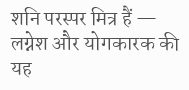शनि परस्पर मित्र हैं — लग्नेश और योगकारक की यह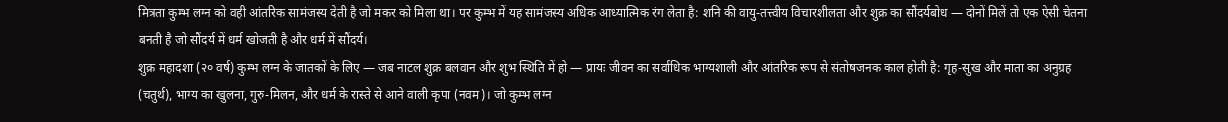मित्रता कुम्भ लग्न को वही आंतरिक सामंजस्य देती है जो मकर को मिला था। पर कुम्भ में यह सामंजस्य अधिक आध्यात्मिक रंग लेता है: शनि की वायु-तत्त्वीय विचारशीलता और शुक्र का सौंदर्यबोध — दोनों मिलें तो एक ऐसी चेतना बनती है जो सौंदर्य में धर्म खोजती है और धर्म में सौंदर्य।
शुक्र महादशा (२० वर्ष) कुम्भ लग्न के जातकों के लिए — जब नाटल शुक्र बलवान और शुभ स्थिति में हो — प्रायः जीवन का सर्वाधिक भाग्यशाली और आंतरिक रूप से संतोषजनक काल होती है: गृह-सुख और माता का अनुग्रह (चतुर्थ), भाग्य का खुलना, गुरु-मिलन, और धर्म के रास्ते से आने वाली कृपा (नवम)। जो कुम्भ लग्न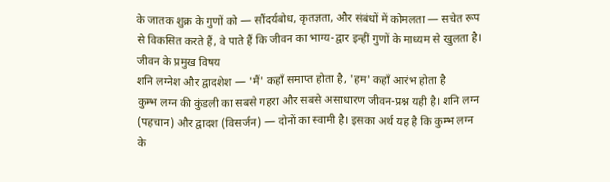के जातक शुक्र के गुणों को — सौंदर्यबोध, कृतज्ञता, और संबंधों में कोमलता — सचेत रूप से विकसित करते हैं, वे पाते हैं कि जीवन का भाग्य-द्वार इन्हीं गुणों के माध्यम से खुलता है।
जीवन के प्रमुख विषय
शनि लग्नेश और द्वादशेश — 'मैं' कहाँ समाप्त होता है, 'हम' कहाँ आरंभ होता है
कुम्भ लग्न की कुंडली का सबसे गहरा और सबसे असाधारण जीवन-प्रश्न यही है। शनि लग्न (पहचान) और द्वादश (विसर्जन) — दोनों का स्वामी है। इसका अर्थ यह है कि कुम्भ लग्न के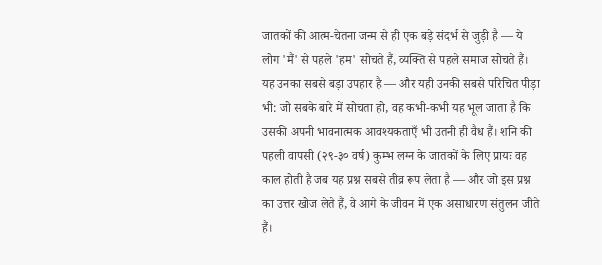जातकों की आत्म-चेतना जन्म से ही एक बड़े संदर्भ से जुड़ी है — ये लोग 'मैं' से पहले 'हम' सोचते हैं, व्यक्ति से पहले समाज सोचते हैं। यह उनका सबसे बड़ा उपहार है — और यही उनकी सबसे परिचित पीड़ा भी: जो सबके बारे में सोचता हो, वह कभी-कभी यह भूल जाता है कि उसकी अपनी भावनात्मक आवश्यकताएँ भी उतनी ही वैध हैं। शनि की पहली वापसी (२९-३० वर्ष) कुम्भ लग्न के जातकों के लिए प्रायः वह काल होती है जब यह प्रश्न सबसे तीव्र रूप लेता है — और जो इस प्रश्न का उत्तर खोज लेते हैं, वे आगे के जीवन में एक असाधारण संतुलन जीते हैं।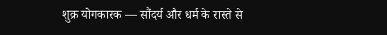शुक्र योगकारक — सौंदर्य और धर्म के रास्ते से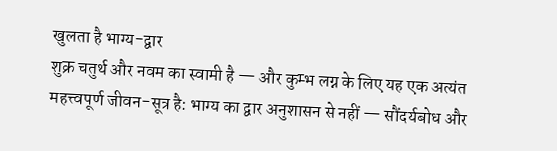खुलता है भाग्य-द्वार
शुक्र चतुर्थ और नवम का स्वामी है — और कुम्भ लग्न के लिए यह एक अत्यंत महत्त्वपूर्ण जीवन-सूत्र है: भाग्य का द्वार अनुशासन से नहीं — सौंदर्यबोध और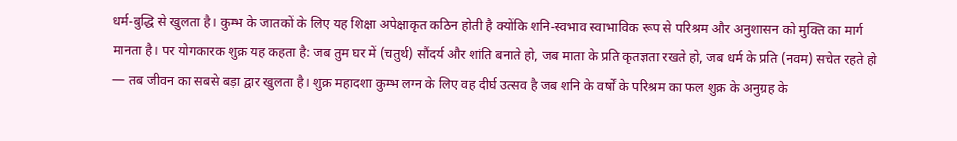धर्म-बुद्धि से खुलता है। कुम्भ के जातकों के लिए यह शिक्षा अपेक्षाकृत कठिन होती है क्योंकि शनि-स्वभाव स्वाभाविक रूप से परिश्रम और अनुशासन को मुक्ति का मार्ग मानता है। पर योगकारक शुक्र यह कहता है: जब तुम घर में (चतुर्थ) सौंदर्य और शांति बनाते हो, जब माता के प्रति कृतज्ञता रखते हो, जब धर्म के प्रति (नवम) सचेत रहते हो — तब जीवन का सबसे बड़ा द्वार खुलता है। शुक्र महादशा कुम्भ लग्न के लिए वह दीर्घ उत्सव है जब शनि के वर्षों के परिश्रम का फल शुक्र के अनुग्रह के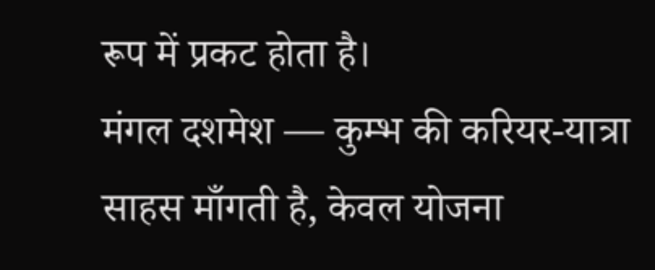रूप में प्रकट होता है।
मंगल दशमेश — कुम्भ की करियर-यात्रा साहस माँगती है, केवल योजना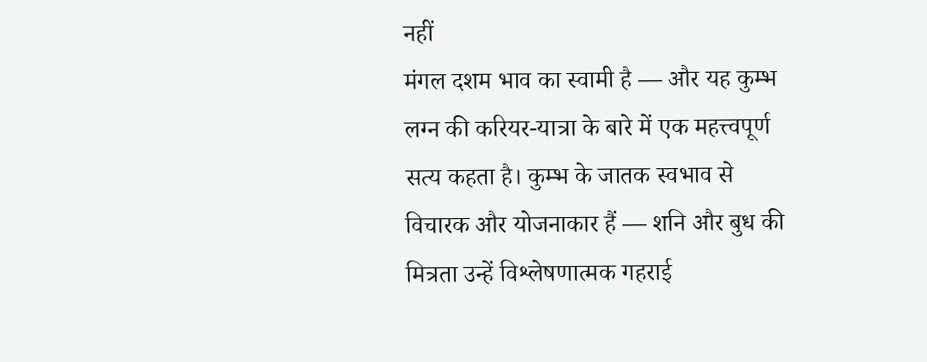नहीं
मंगल दशम भाव का स्वामी है — और यह कुम्भ लग्न की करियर-यात्रा के बारे में एक महत्त्वपूर्ण सत्य कहता है। कुम्भ के जातक स्वभाव से विचारक और योजनाकार हैं — शनि और बुध की मित्रता उन्हें विश्लेषणात्मक गहराई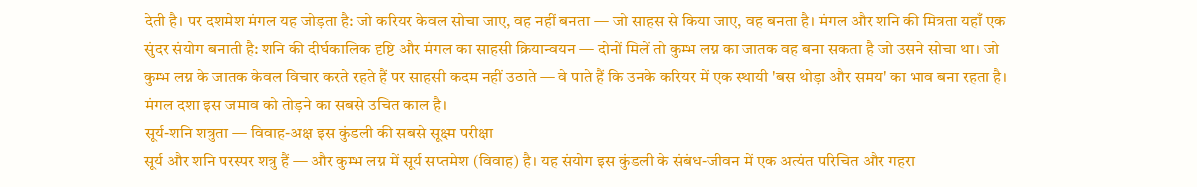देती है। पर दशमेश मंगल यह जोड़ता है: जो करियर केवल सोचा जाए, वह नहीं बनता — जो साहस से किया जाए, वह बनता है। मंगल और शनि की मित्रता यहाँ एक सुंदर संयोग बनाती है: शनि की दीर्घकालिक दृष्टि और मंगल का साहसी क्रियान्वयन — दोनों मिलें तो कुम्भ लग्न का जातक वह बना सकता है जो उसने सोचा था। जो कुम्भ लग्न के जातक केवल विचार करते रहते हैं पर साहसी कदम नहीं उठाते — वे पाते हैं कि उनके करियर में एक स्थायी 'बस थोड़ा और समय' का भाव बना रहता है। मंगल दशा इस जमाव को तोड़ने का सबसे उचित काल है।
सूर्य-शनि शत्रुता — विवाह-अक्ष इस कुंडली की सबसे सूक्ष्म परीक्षा
सूर्य और शनि परस्पर शत्रु हैं — और कुम्भ लग्न में सूर्य सप्तमेश (विवाह) है। यह संयोग इस कुंडली के संबंध-जीवन में एक अत्यंत परिचित और गहरा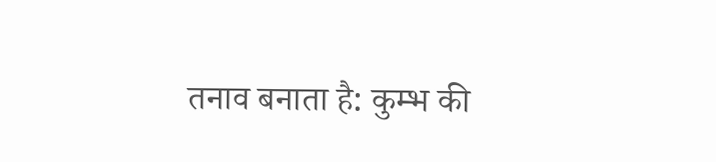तनाव बनाता है: कुम्भ की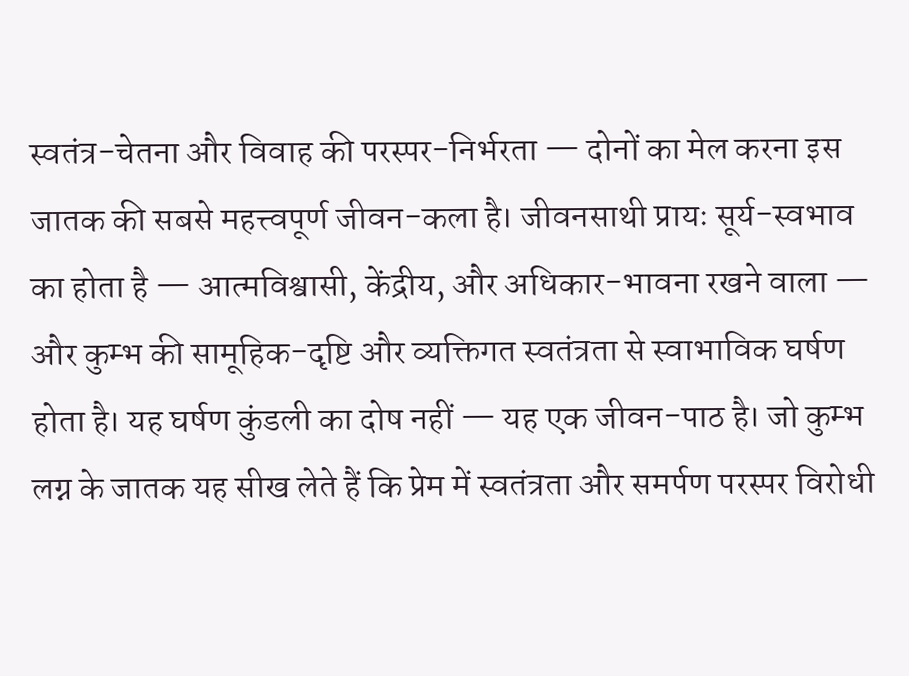स्वतंत्र-चेतना और विवाह की परस्पर-निर्भरता — दोनों का मेल करना इस जातक की सबसे महत्त्वपूर्ण जीवन-कला है। जीवनसाथी प्रायः सूर्य-स्वभाव का होता है — आत्मविश्वासी, केंद्रीय, और अधिकार-भावना रखने वाला — और कुम्भ की सामूहिक-दृष्टि और व्यक्तिगत स्वतंत्रता से स्वाभाविक घर्षण होता है। यह घर्षण कुंडली का दोष नहीं — यह एक जीवन-पाठ है। जो कुम्भ लग्न के जातक यह सीख लेते हैं कि प्रेम में स्वतंत्रता और समर्पण परस्पर विरोधी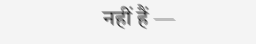नहीं हैं —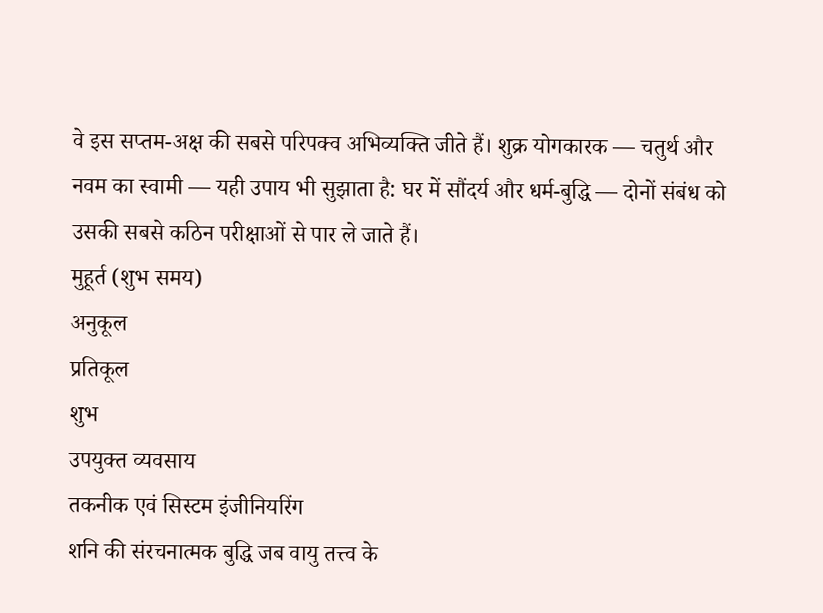वे इस सप्तम-अक्ष की सबसे परिपक्व अभिव्यक्ति जीते हैं। शुक्र योगकारक — चतुर्थ और नवम का स्वामी — यही उपाय भी सुझाता है: घर में सौंदर्य और धर्म-बुद्धि — दोनों संबंध को उसकी सबसे कठिन परीक्षाओं से पार ले जाते हैं।
मुहूर्त (शुभ समय)
अनुकूल
प्रतिकूल
शुभ
उपयुक्त व्यवसाय
तकनीक एवं सिस्टम इंजीनियरिंग
शनि की संरचनात्मक बुद्धि जब वायु तत्त्व के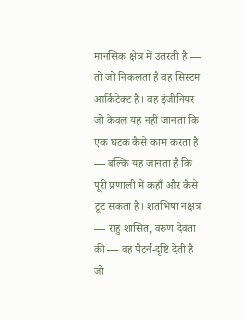मानसिक क्षेत्र में उतरती है — तो जो निकलता है वह सिस्टम आर्किटेक्ट है। वह इंजीनियर जो केवल यह नहीं जानता कि एक घटक कैसे काम करता है — बल्कि यह जानता है कि पूरी प्रणाली में कहाँ और कैसे टूट सकता है। शतभिषा नक्षत्र — राहु शासित, वरुण देवता की — वह पैटर्न-दृष्टि देती है जो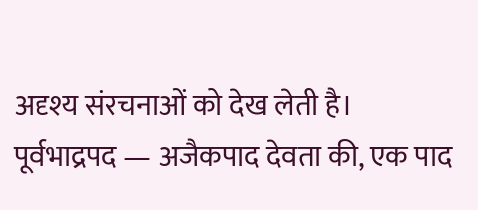अदृश्य संरचनाओं को देख लेती है। पूर्वभाद्रपद — अजैकपाद देवता की, एक पाद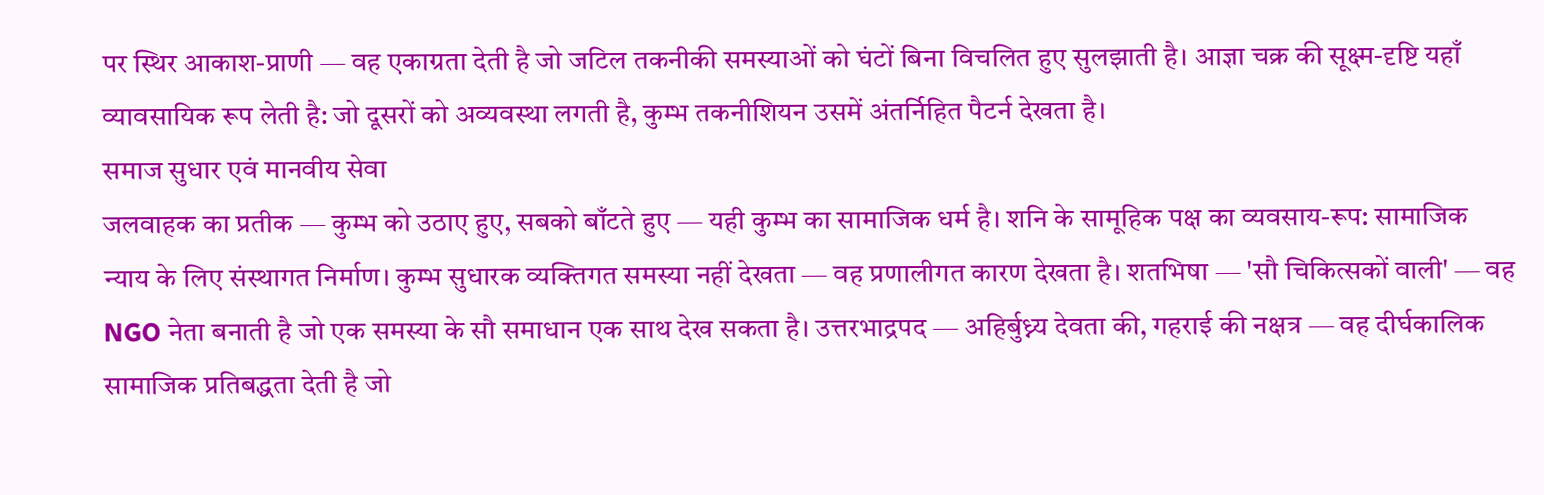पर स्थिर आकाश-प्राणी — वह एकाग्रता देती है जो जटिल तकनीकी समस्याओं को घंटों बिना विचलित हुए सुलझाती है। आज्ञा चक्र की सूक्ष्म-दृष्टि यहाँ व्यावसायिक रूप लेती है: जो दूसरों को अव्यवस्था लगती है, कुम्भ तकनीशियन उसमें अंतर्निहित पैटर्न देखता है।
समाज सुधार एवं मानवीय सेवा
जलवाहक का प्रतीक — कुम्भ को उठाए हुए, सबको बाँटते हुए — यही कुम्भ का सामाजिक धर्म है। शनि के सामूहिक पक्ष का व्यवसाय-रूप: सामाजिक न्याय के लिए संस्थागत निर्माण। कुम्भ सुधारक व्यक्तिगत समस्या नहीं देखता — वह प्रणालीगत कारण देखता है। शतभिषा — 'सौ चिकित्सकों वाली' — वह NGO नेता बनाती है जो एक समस्या के सौ समाधान एक साथ देख सकता है। उत्तरभाद्रपद — अहिर्बुध्न्य देवता की, गहराई की नक्षत्र — वह दीर्घकालिक सामाजिक प्रतिबद्धता देती है जो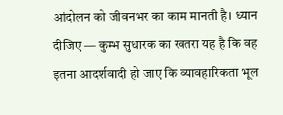आंदोलन को जीवनभर का काम मानती है। ध्यान दीजिए — कुम्भ सुधारक का खतरा यह है कि वह इतना आदर्शवादी हो जाए कि व्यावहारिकता भूल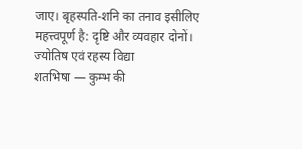जाए। बृहस्पति-शनि का तनाव इसीलिए महत्त्वपूर्ण है: दृष्टि और व्यवहार दोनों।
ज्योतिष एवं रहस्य विद्या
शतभिषा — कुम्भ की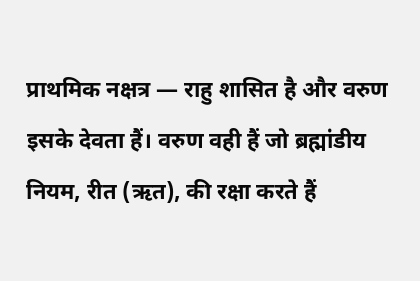प्राथमिक नक्षत्र — राहु शासित है और वरुण इसके देवता हैं। वरुण वही हैं जो ब्रह्मांडीय नियम, रीत (ऋत), की रक्षा करते हैं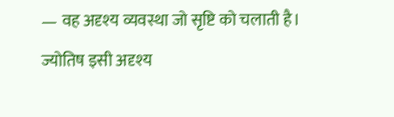— वह अदृश्य व्यवस्था जो सृष्टि को चलाती है। ज्योतिष इसी अदृश्य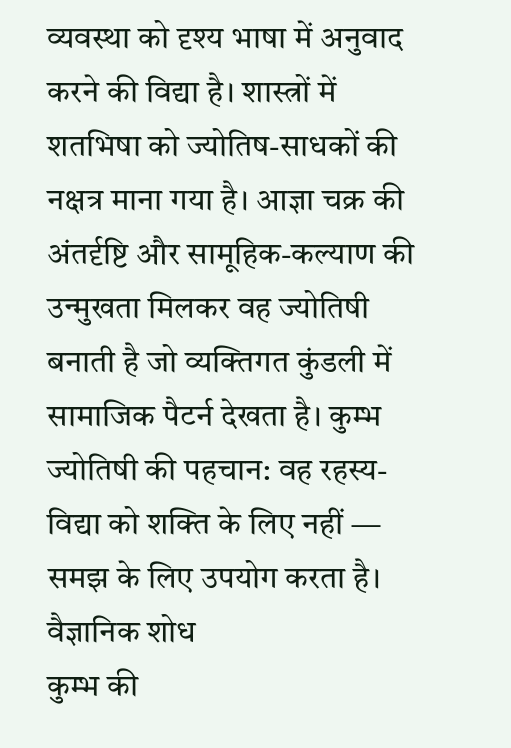व्यवस्था को दृश्य भाषा में अनुवाद करने की विद्या है। शास्त्रों में शतभिषा को ज्योतिष-साधकों की नक्षत्र माना गया है। आज्ञा चक्र की अंतर्दृष्टि और सामूहिक-कल्याण की उन्मुखता मिलकर वह ज्योतिषी बनाती है जो व्यक्तिगत कुंडली में सामाजिक पैटर्न देखता है। कुम्भ ज्योतिषी की पहचान: वह रहस्य-विद्या को शक्ति के लिए नहीं — समझ के लिए उपयोग करता है।
वैज्ञानिक शोध
कुम्भ की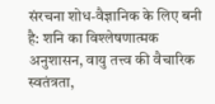संरचना शोध-वैज्ञानिक के लिए बनी है: शनि का विश्लेषणात्मक अनुशासन, वायु तत्त्व की वैचारिक स्वतंत्रता,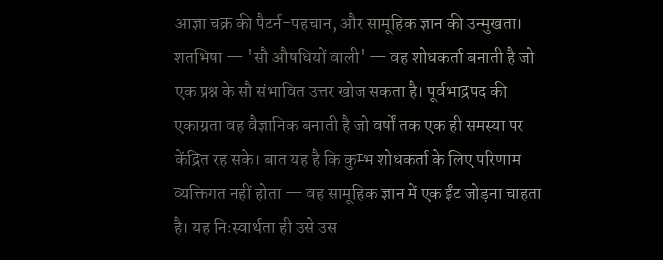आज्ञा चक्र की पैटर्न-पहचान, और सामूहिक ज्ञान की उन्मुखता। शतभिषा — 'सौ औषधियों वाली' — वह शोधकर्ता बनाती है जो एक प्रश्न के सौ संभावित उत्तर खोज सकता है। पूर्वभाद्रपद की एकाग्रता वह वैज्ञानिक बनाती है जो वर्षों तक एक ही समस्या पर केंद्रित रह सके। बात यह है कि कुम्भ शोधकर्ता के लिए परिणाम व्यक्तिगत नहीं होता — वह सामूहिक ज्ञान में एक ईंट जोड़ना चाहता है। यह निःस्वार्थता ही उसे उस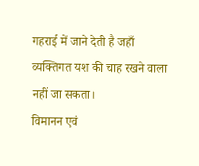गहराई में जाने देती है जहाँ व्यक्तिगत यश की चाह रखने वाला नहीं जा सकता।
विमानन एवं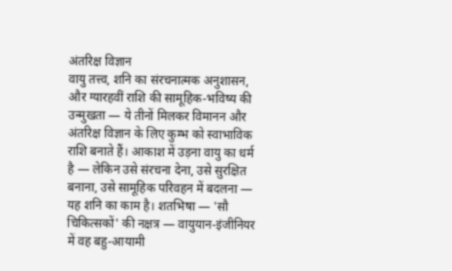अंतरिक्ष विज्ञान
वायु तत्त्व, शनि का संरचनात्मक अनुशासन, और ग्यारहवीं राशि की सामूहिक-भविष्य की उन्मुखता — ये तीनों मिलकर विमानन और अंतरिक्ष विज्ञान के लिए कुम्भ को स्वाभाविक राशि बनाते हैं। आकाश में उड़ना वायु का धर्म है — लेकिन उसे संरचना देना, उसे सुरक्षित बनाना, उसे सामूहिक परिवहन में बदलना — यह शनि का काम है। शतभिषा — 'सौ चिकित्सकों' की नक्षत्र — वायुयान-इंजीनियर में वह बहु-आयामी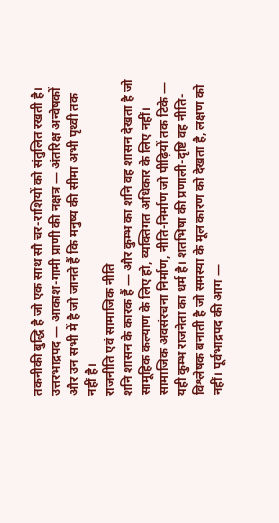तकनीकी बुद्धि है जो एक साथ सौ चर-राशियों को संतुलित रखती है। उत्तरभाद्रपद — आकाश-गामी प्राणी की नक्षत्र — अंतरिक्ष अन्वेषकों और उन सभी में है जो जानते हैं कि मनुष्य की सीमा अभी पृथ्वी तक नहीं है।
राजनीति एवं सामाजिक नीति
शनि शासन के कारक हैं — और कुम्भ का शनि वह शासन देखता है जो सामूहिक कल्याण के लिए हो, व्यक्तिगत अधिकार के लिए नहीं। सामाजिक अवसंरचना निर्माण, नीति-निर्माण जो पीढ़ियों तक टिके — यही कुम्भ राजनेता का धर्म है। शतभिषा की प्रणाली-दृष्टि वह नीति-विश्लेषक बनाती है जो समस्या के मूल कारण को देखता है, लक्षण को नहीं। पूर्वभाद्रपद की आग —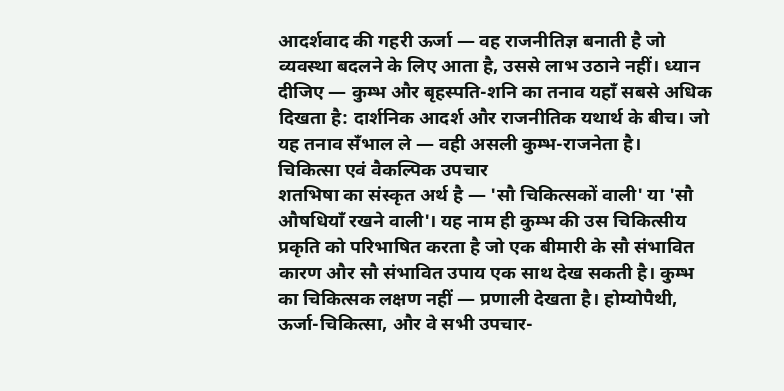आदर्शवाद की गहरी ऊर्जा — वह राजनीतिज्ञ बनाती है जो व्यवस्था बदलने के लिए आता है, उससे लाभ उठाने नहीं। ध्यान दीजिए — कुम्भ और बृहस्पति-शनि का तनाव यहाँ सबसे अधिक दिखता है: दार्शनिक आदर्श और राजनीतिक यथार्थ के बीच। जो यह तनाव सँभाल ले — वही असली कुम्भ-राजनेता है।
चिकित्सा एवं वैकल्पिक उपचार
शतभिषा का संस्कृत अर्थ है — 'सौ चिकित्सकों वाली' या 'सौ औषधियाँ रखने वाली'। यह नाम ही कुम्भ की उस चिकित्सीय प्रकृति को परिभाषित करता है जो एक बीमारी के सौ संभावित कारण और सौ संभावित उपाय एक साथ देख सकती है। कुम्भ का चिकित्सक लक्षण नहीं — प्रणाली देखता है। होम्योपैथी, ऊर्जा-चिकित्सा, और वे सभी उपचार-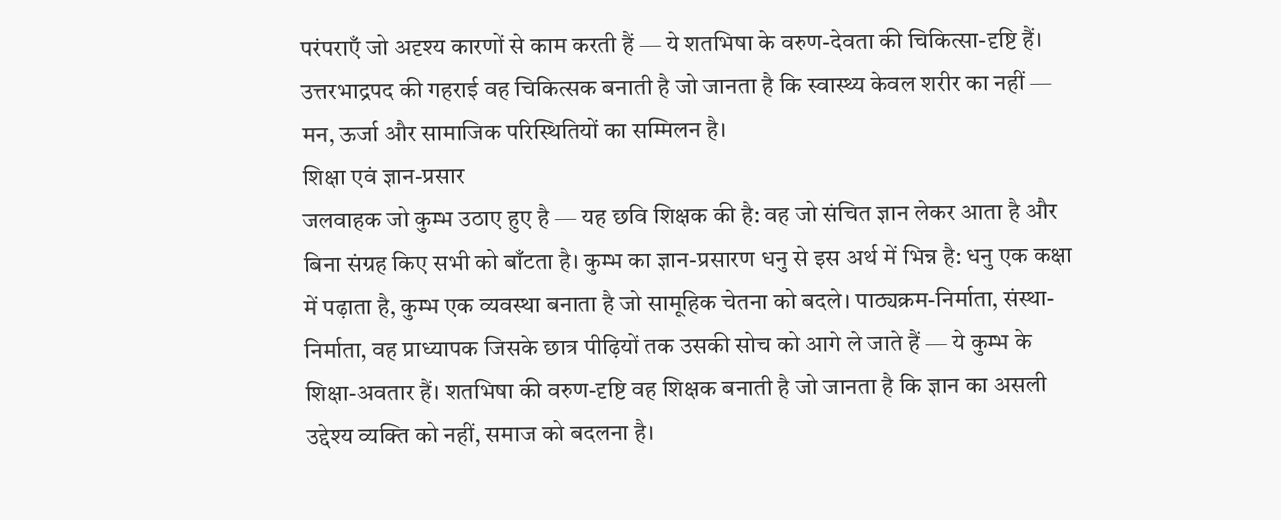परंपराएँ जो अदृश्य कारणों से काम करती हैं — ये शतभिषा के वरुण-देवता की चिकित्सा-दृष्टि हैं। उत्तरभाद्रपद की गहराई वह चिकित्सक बनाती है जो जानता है कि स्वास्थ्य केवल शरीर का नहीं — मन, ऊर्जा और सामाजिक परिस्थितियों का सम्मिलन है।
शिक्षा एवं ज्ञान-प्रसार
जलवाहक जो कुम्भ उठाए हुए है — यह छवि शिक्षक की है: वह जो संचित ज्ञान लेकर आता है और बिना संग्रह किए सभी को बाँटता है। कुम्भ का ज्ञान-प्रसारण धनु से इस अर्थ में भिन्न है: धनु एक कक्षा में पढ़ाता है, कुम्भ एक व्यवस्था बनाता है जो सामूहिक चेतना को बदले। पाठ्यक्रम-निर्माता, संस्था-निर्माता, वह प्राध्यापक जिसके छात्र पीढ़ियों तक उसकी सोच को आगे ले जाते हैं — ये कुम्भ के शिक्षा-अवतार हैं। शतभिषा की वरुण-दृष्टि वह शिक्षक बनाती है जो जानता है कि ज्ञान का असली उद्देश्य व्यक्ति को नहीं, समाज को बदलना है।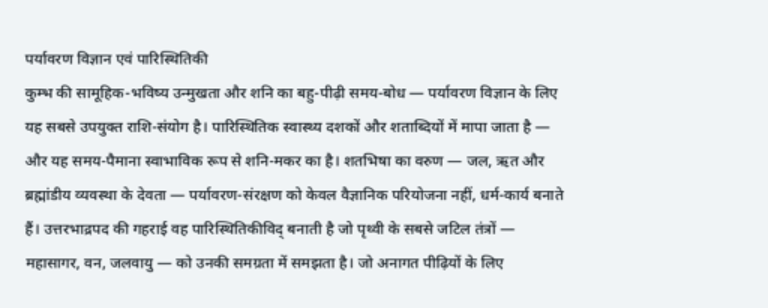पर्यावरण विज्ञान एवं पारिस्थितिकी
कुम्भ की सामूहिक-भविष्य उन्मुखता और शनि का बहु-पीढ़ी समय-बोध — पर्यावरण विज्ञान के लिए यह सबसे उपयुक्त राशि-संयोग है। पारिस्थितिक स्वास्थ्य दशकों और शताब्दियों में मापा जाता है — और यह समय-पैमाना स्वाभाविक रूप से शनि-मकर का है। शतभिषा का वरुण — जल, ऋत और ब्रह्मांडीय व्यवस्था के देवता — पर्यावरण-संरक्षण को केवल वैज्ञानिक परियोजना नहीं, धर्म-कार्य बनाते हैं। उत्तरभाद्रपद की गहराई वह पारिस्थितिकीविद् बनाती है जो पृथ्वी के सबसे जटिल तंत्रों — महासागर, वन, जलवायु — को उनकी समग्रता में समझता है। जो अनागत पीढ़ियों के लिए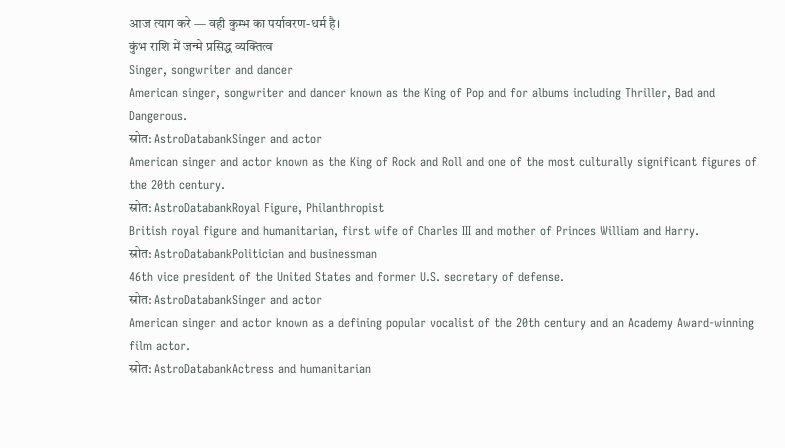आज त्याग करे — वही कुम्भ का पर्यावरण-धर्म है।
कुंभ राशि में जन्मे प्रसिद्ध व्यक्तित्व
Singer, songwriter and dancer
American singer, songwriter and dancer known as the King of Pop and for albums including Thriller, Bad and Dangerous.
स्रोत: AstroDatabankSinger and actor
American singer and actor known as the King of Rock and Roll and one of the most culturally significant figures of the 20th century.
स्रोत: AstroDatabankRoyal Figure, Philanthropist
British royal figure and humanitarian, first wife of Charles III and mother of Princes William and Harry.
स्रोत: AstroDatabankPolitician and businessman
46th vice president of the United States and former U.S. secretary of defense.
स्रोत: AstroDatabankSinger and actor
American singer and actor known as a defining popular vocalist of the 20th century and an Academy Award-winning film actor.
स्रोत: AstroDatabankActress and humanitarian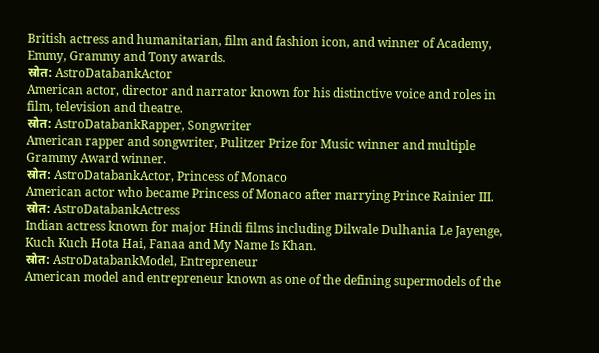British actress and humanitarian, film and fashion icon, and winner of Academy, Emmy, Grammy and Tony awards.
स्रोत: AstroDatabankActor
American actor, director and narrator known for his distinctive voice and roles in film, television and theatre.
स्रोत: AstroDatabankRapper, Songwriter
American rapper and songwriter, Pulitzer Prize for Music winner and multiple Grammy Award winner.
स्रोत: AstroDatabankActor, Princess of Monaco
American actor who became Princess of Monaco after marrying Prince Rainier III.
स्रोत: AstroDatabankActress
Indian actress known for major Hindi films including Dilwale Dulhania Le Jayenge, Kuch Kuch Hota Hai, Fanaa and My Name Is Khan.
स्रोत: AstroDatabankModel, Entrepreneur
American model and entrepreneur known as one of the defining supermodels of the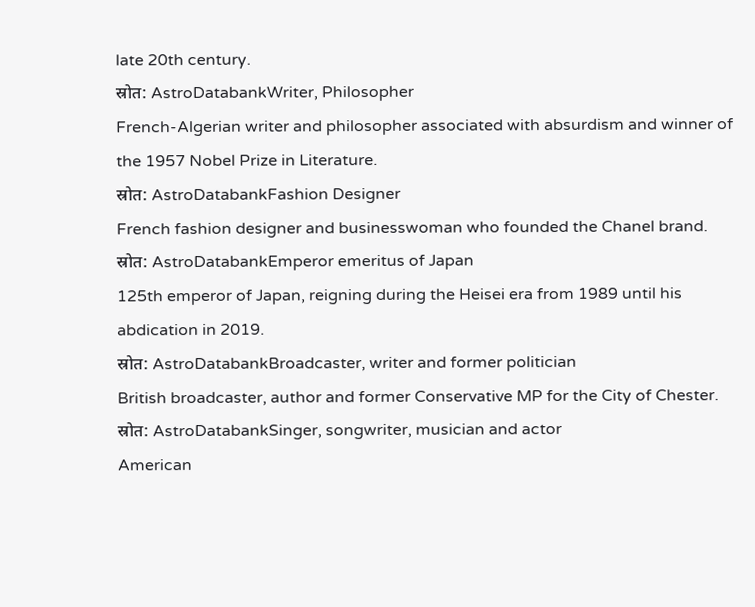late 20th century.
स्रोत: AstroDatabankWriter, Philosopher
French-Algerian writer and philosopher associated with absurdism and winner of the 1957 Nobel Prize in Literature.
स्रोत: AstroDatabankFashion Designer
French fashion designer and businesswoman who founded the Chanel brand.
स्रोत: AstroDatabankEmperor emeritus of Japan
125th emperor of Japan, reigning during the Heisei era from 1989 until his abdication in 2019.
स्रोत: AstroDatabankBroadcaster, writer and former politician
British broadcaster, author and former Conservative MP for the City of Chester.
स्रोत: AstroDatabankSinger, songwriter, musician and actor
American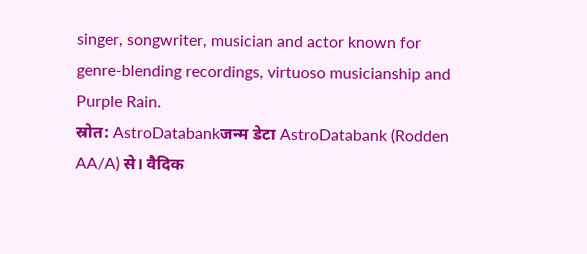singer, songwriter, musician and actor known for genre-blending recordings, virtuoso musicianship and Purple Rain.
स्रोत: AstroDatabankजन्म डेटा AstroDatabank (Rodden AA/A) से। वैदिक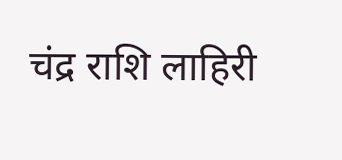चंद्र राशि लाहिरी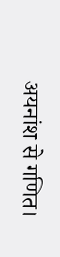अयनांश से गणित।